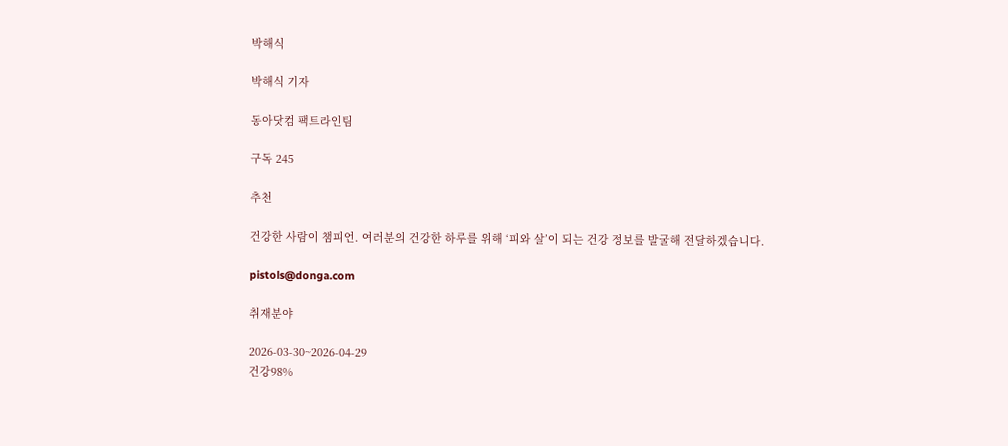박해식

박해식 기자

동아닷컴 팩트라인팀

구독 245

추천

건강한 사람이 챔피언. 여러분의 건강한 하루를 위해 ‘피와 살’이 되는 건강 정보를 발굴해 전달하겠습니다.

pistols@donga.com

취재분야

2026-03-30~2026-04-29
건강98%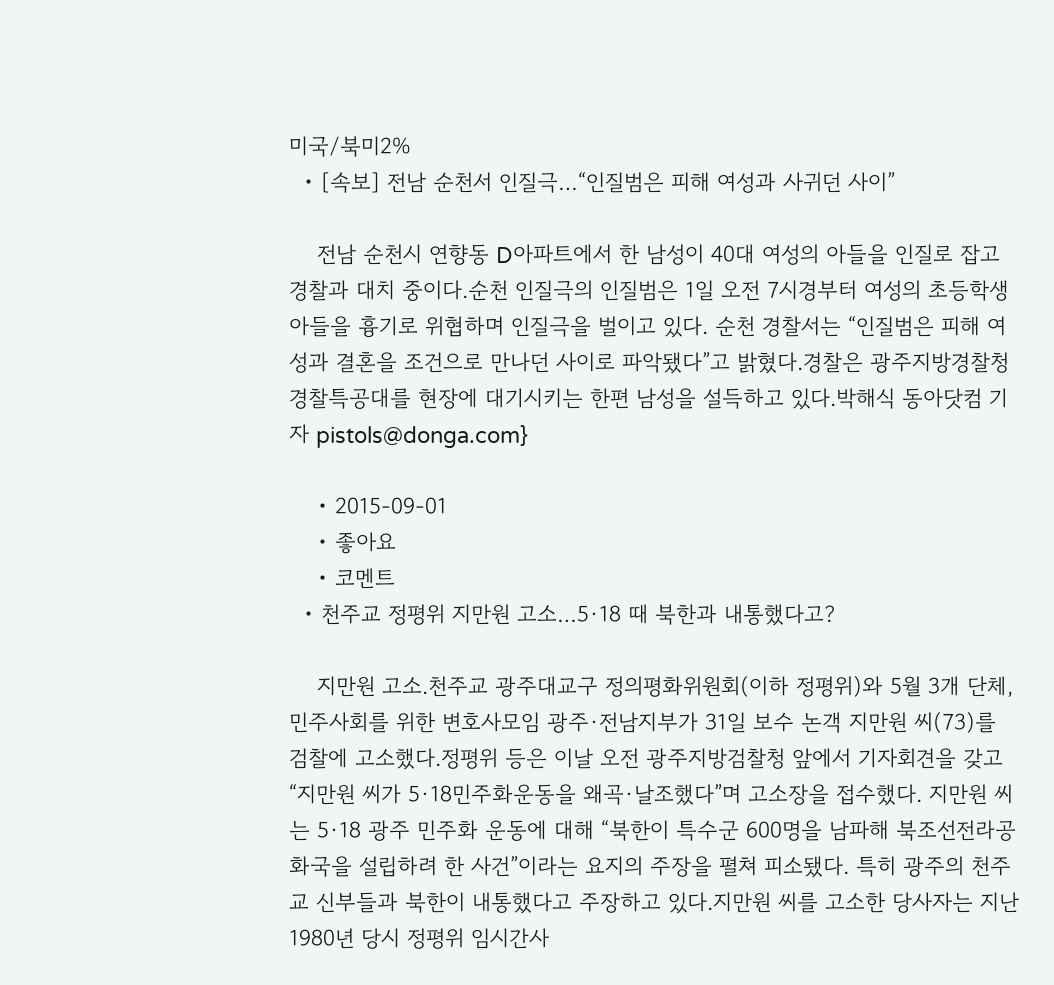미국/북미2%
  • [속보] 전남 순천서 인질극…“인질범은 피해 여성과 사귀던 사이”

    전남 순천시 연향동 D아파트에서 한 남성이 40대 여성의 아들을 인질로 잡고 경찰과 대치 중이다.순천 인질극의 인질범은 1일 오전 7시경부터 여성의 초등학생 아들을 흉기로 위협하며 인질극을 벌이고 있다. 순천 경찰서는 “인질범은 피해 여성과 결혼을 조건으로 만나던 사이로 파악됐다”고 밝혔다.경찰은 광주지방경찰청 경찰특공대를 현장에 대기시키는 한편 남성을 설득하고 있다.박해식 동아닷컴 기자 pistols@donga.com}

    • 2015-09-01
    • 좋아요
    • 코멘트
  • 천주교 정평위 지만원 고소…5·18 때 북한과 내통했다고?

    지만원 고소.천주교 광주대교구 정의평화위원회(이하 정평위)와 5월 3개 단체, 민주사회를 위한 변호사모임 광주·전남지부가 31일 보수 논객 지만원 씨(73)를 검찰에 고소했다.정평위 등은 이날 오전 광주지방검찰청 앞에서 기자회견을 갖고 “지만원 씨가 5·18민주화운동을 왜곡·날조했다”며 고소장을 접수했다. 지만원 씨는 5·18 광주 민주화 운동에 대해 “북한이 특수군 600명을 남파해 북조선전라공화국을 설립하려 한 사건”이라는 요지의 주장을 펼쳐 피소됐다. 특히 광주의 천주교 신부들과 북한이 내통했다고 주장하고 있다.지만원 씨를 고소한 당사자는 지난 1980년 당시 정평위 임시간사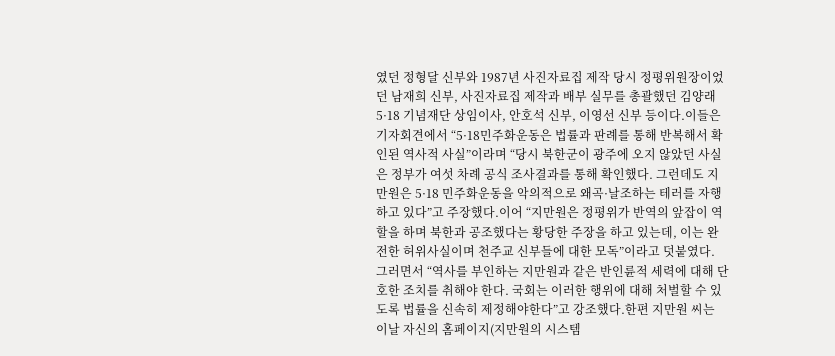였던 정형달 신부와 1987년 사진자료집 제작 당시 정평위원장이었던 남재희 신부, 사진자료집 제작과 배부 실무를 총괄했던 김양래 5·18 기념재단 상임이사, 안호석 신부, 이영선 신부 등이다.이들은 기자회견에서 “5·18민주화운동은 법률과 판례를 통해 반복해서 확인된 역사적 사실”이라며 “당시 북한군이 광주에 오지 않았던 사실은 정부가 여섯 차례 공식 조사결과를 통해 확인했다. 그런데도 지만원은 5·18 민주화운동을 악의적으로 왜곡·날조하는 테러를 자행하고 있다”고 주장했다.이어 “지만원은 정평위가 반역의 앞잡이 역할을 하며 북한과 공조했다는 황당한 주장을 하고 있는데, 이는 완전한 허위사실이며 천주교 신부들에 대한 모독”이라고 덧붙였다. 그러면서 “역사를 부인하는 지만원과 같은 반인륜적 세력에 대해 단호한 조치를 취해야 한다. 국회는 이러한 행위에 대해 처벌할 수 있도록 법률을 신속히 제정해야한다”고 강조했다.한편 지만원 씨는 이날 자신의 홈페이지(지만원의 시스템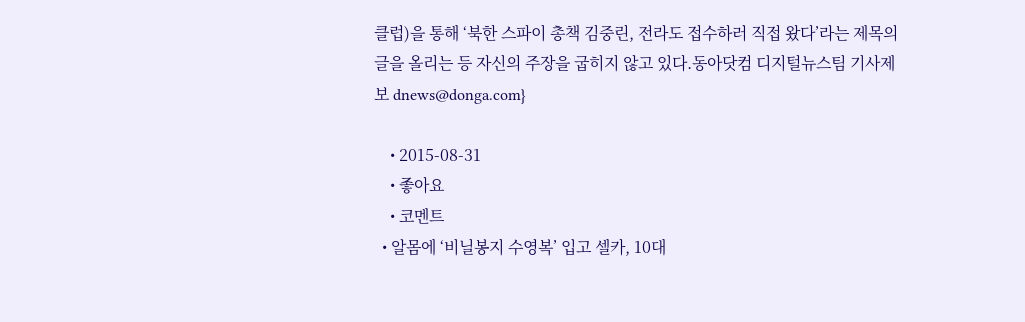클럽)을 통해 ‘북한 스파이 총책 김중린, 전라도 접수하러 직접 왔다’라는 제목의 글을 올리는 등 자신의 주장을 굽히지 않고 있다.동아닷컴 디지털뉴스팀 기사제보 dnews@donga.com}

    • 2015-08-31
    • 좋아요
    • 코멘트
  • 알몸에 ‘비닐봉지 수영복’ 입고 셀카, 10대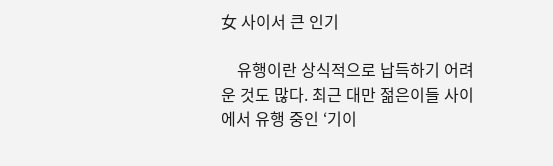女 사이서 큰 인기

    유행이란 상식적으로 납득하기 어려운 것도 많다. 최근 대만 젊은이들 사이에서 유행 중인 ‘기이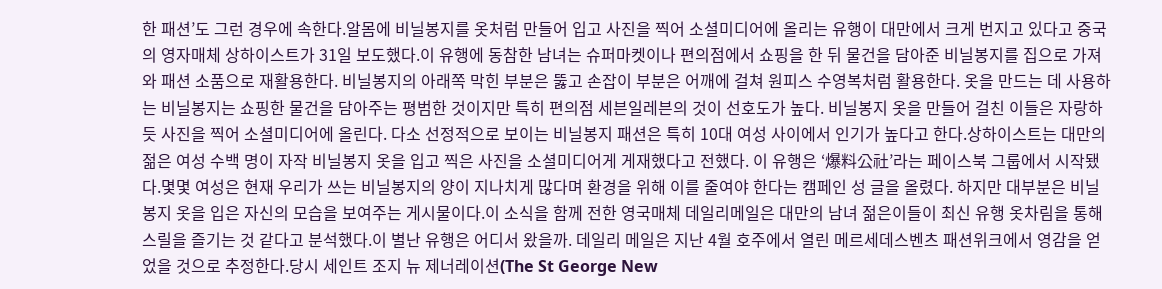한 패션’도 그런 경우에 속한다.알몸에 비닐봉지를 옷처럼 만들어 입고 사진을 찍어 소셜미디어에 올리는 유행이 대만에서 크게 번지고 있다고 중국의 영자매체 상하이스트가 31일 보도했다.이 유행에 동참한 남녀는 슈퍼마켓이나 편의점에서 쇼핑을 한 뒤 물건을 담아준 비닐봉지를 집으로 가져와 패션 소품으로 재활용한다. 비닐봉지의 아래쪽 막힌 부분은 뚫고 손잡이 부분은 어깨에 걸쳐 원피스 수영복처럼 활용한다. 옷을 만드는 데 사용하는 비닐봉지는 쇼핑한 물건을 담아주는 평범한 것이지만 특히 편의점 세븐일레븐의 것이 선호도가 높다. 비닐봉지 옷을 만들어 걸친 이들은 자랑하듯 사진을 찍어 소셜미디어에 올린다. 다소 선정적으로 보이는 비닐봉지 패션은 특히 10대 여성 사이에서 인기가 높다고 한다.상하이스트는 대만의 젊은 여성 수백 명이 자작 비닐봉지 옷을 입고 찍은 사진을 소셜미디어게 게재했다고 전했다. 이 유행은 ‘爆料公社’라는 페이스북 그룹에서 시작됐다.몇몇 여성은 현재 우리가 쓰는 비닐봉지의 양이 지나치게 많다며 환경을 위해 이를 줄여야 한다는 캠페인 성 글을 올렸다. 하지만 대부분은 비닐봉지 옷을 입은 자신의 모습을 보여주는 게시물이다.이 소식을 함께 전한 영국매체 데일리메일은 대만의 남녀 젊은이들이 최신 유행 옷차림을 통해 스릴을 즐기는 것 같다고 분석했다.이 별난 유행은 어디서 왔을까. 데일리 메일은 지난 4월 호주에서 열린 메르세데스벤츠 패션위크에서 영감을 얻었을 것으로 추정한다.당시 세인트 조지 뉴 제너레이션(The St George New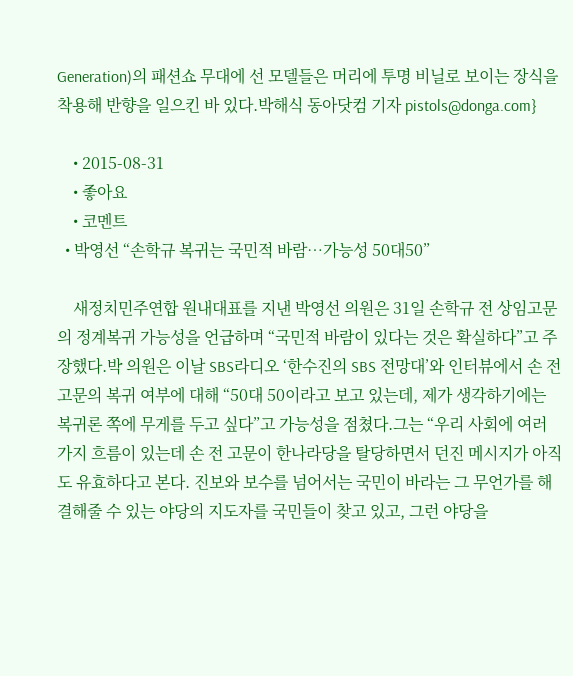Generation)의 패션쇼 무대에 선 모델들은 머리에 투명 비닐로 보이는 장식을 착용해 반향을 일으킨 바 있다.박해식 동아닷컴 기자 pistols@donga.com}

    • 2015-08-31
    • 좋아요
    • 코멘트
  • 박영선 “손학규 복귀는 국민적 바람…가능성 50대50”

    새정치민주연합 원내대표를 지낸 박영선 의원은 31일 손학규 전 상임고문의 정계복귀 가능성을 언급하며 “국민적 바람이 있다는 것은 확실하다”고 주장했다.박 의원은 이날 SBS라디오 ‘한수진의 SBS 전망대’와 인터뷰에서 손 전 고문의 복귀 여부에 대해 “50대 50이라고 보고 있는데, 제가 생각하기에는 복귀론 쪽에 무게를 두고 싶다”고 가능성을 점쳤다.그는 “우리 사회에 여러 가지 흐름이 있는데 손 전 고문이 한나라당을 탈당하면서 던진 메시지가 아직도 유효하다고 본다. 진보와 보수를 넘어서는 국민이 바라는 그 무언가를 해결해줄 수 있는 야당의 지도자를 국민들이 찾고 있고, 그런 야당을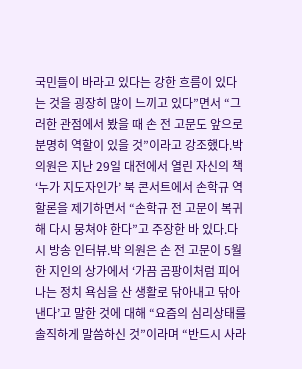국민들이 바라고 있다는 강한 흐름이 있다는 것을 굉장히 많이 느끼고 있다”면서 “그러한 관점에서 봤을 때 손 전 고문도 앞으로 분명히 역할이 있을 것”이라고 강조했다.박 의원은 지난 29일 대전에서 열린 자신의 책 ‘누가 지도자인가’ 북 콘서트에서 손학규 역할론을 제기하면서 “손학규 전 고문이 복귀해 다시 뭉쳐야 한다”고 주장한 바 있다.다시 방송 인터뷰.박 의원은 손 전 고문이 5월 한 지인의 상가에서 ‘가끔 곰팡이처럼 피어나는 정치 욕심을 산 생활로 닦아내고 닦아낸다’고 말한 것에 대해 “요즘의 심리상태를 솔직하게 말씀하신 것”이라며 “반드시 사라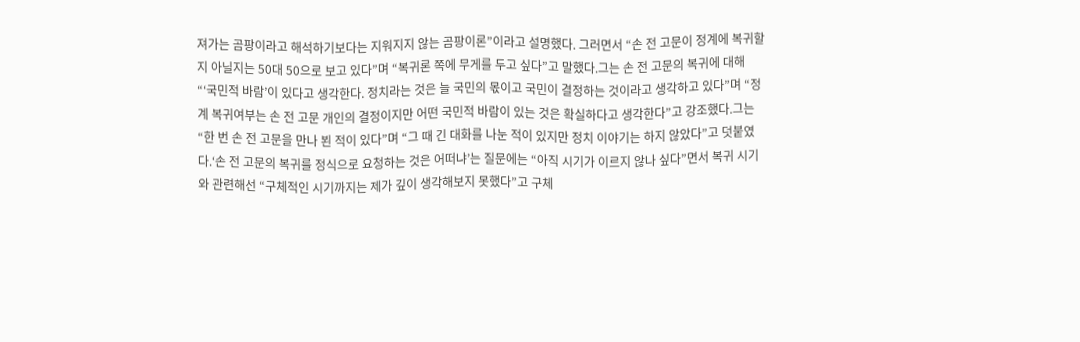져가는 곰팡이라고 해석하기보다는 지워지지 않는 곰팡이론”이라고 설명했다. 그러면서 “손 전 고문이 정계에 복귀할지 아닐지는 50대 50으로 보고 있다”며 “복귀론 쪽에 무게를 두고 싶다”고 말했다.그는 손 전 고문의 복귀에 대해 “‘국민적 바람’이 있다고 생각한다. 정치라는 것은 늘 국민의 몫이고 국민이 결정하는 것이라고 생각하고 있다”며 “정계 복귀여부는 손 전 고문 개인의 결정이지만 어떤 국민적 바람이 있는 것은 확실하다고 생각한다”고 강조했다.그는 “한 번 손 전 고문을 만나 뵌 적이 있다”며 “그 때 긴 대화를 나눈 적이 있지만 정치 이야기는 하지 않았다”고 덧붙였다.‘손 전 고문의 복귀를 정식으로 요청하는 것은 어떠냐’는 질문에는 “아직 시기가 이르지 않나 싶다”면서 복귀 시기와 관련해선 “구체적인 시기까지는 제가 깊이 생각해보지 못했다”고 구체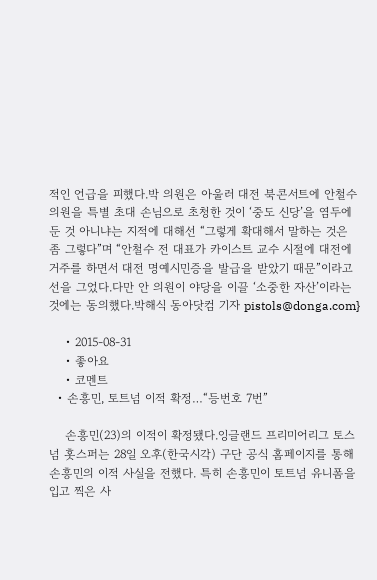적인 언급을 피했다.박 의원은 아울러 대전 북콘서트에 안철수 의원을 특별 초대 손님으로 초청한 것이 ‘중도 신당’을 염두에 둔 것 아니냐는 지적에 대해선 “그렇게 확대해서 말하는 것은 좀 그렇다”며 “안철수 전 대표가 카이스트 교수 시절에 대전에 거주를 하면서 대전 명예시민증을 발급을 받았기 때문”이라고 선을 그었다.다만 안 의원이 야당을 이끌 ‘소중한 자산’이라는 것에는 동의했다.박해식 동아닷컴 기자 pistols@donga.com}

    • 2015-08-31
    • 좋아요
    • 코멘트
  • 손흥민, 토트넘 이적 확정…“등번호 7번”

    손흥민(23)의 이적이 확정됐다.잉글랜드 프리미어리그 토스넘 홋스퍼는 28일 오후(한국시각) 구단 공식 홈페이지를 통해 손흥민의 이적 사실을 전했다. 특히 손흥민이 토트넘 유니폼을 입고 찍은 사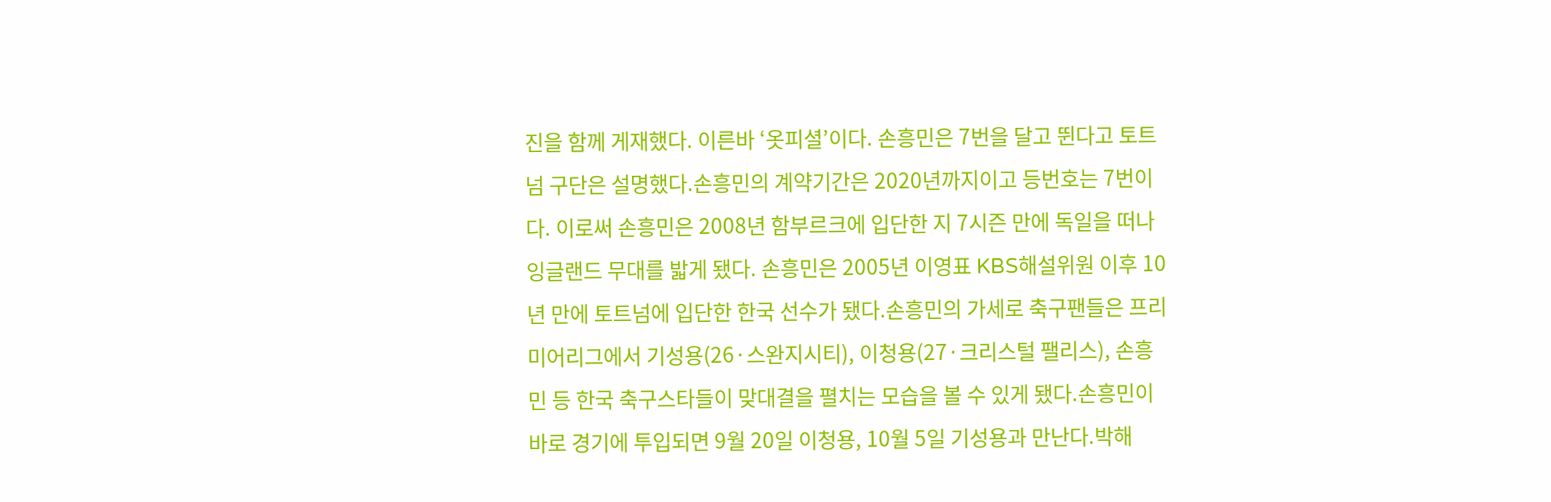진을 함께 게재했다. 이른바 ‘옷피셜’이다. 손흥민은 7번을 달고 뛴다고 토트넘 구단은 설명했다.손흥민의 계약기간은 2020년까지이고 등번호는 7번이다. 이로써 손흥민은 2008년 함부르크에 입단한 지 7시즌 만에 독일을 떠나 잉글랜드 무대를 밟게 됐다. 손흥민은 2005년 이영표 KBS해설위원 이후 10년 만에 토트넘에 입단한 한국 선수가 됐다.손흥민의 가세로 축구팬들은 프리미어리그에서 기성용(26·스완지시티), 이청용(27·크리스털 팰리스), 손흥민 등 한국 축구스타들이 맞대결을 펼치는 모습을 볼 수 있게 됐다.손흥민이 바로 경기에 투입되면 9월 20일 이청용, 10월 5일 기성용과 만난다.박해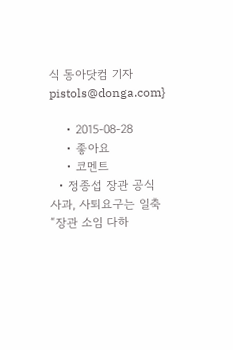식 동아닷컴 기자 pistols@donga.com}

    • 2015-08-28
    • 좋아요
    • 코멘트
  • 정종섭 장관 공식 사과, 사퇴요구는 일축 “장관 소임 다하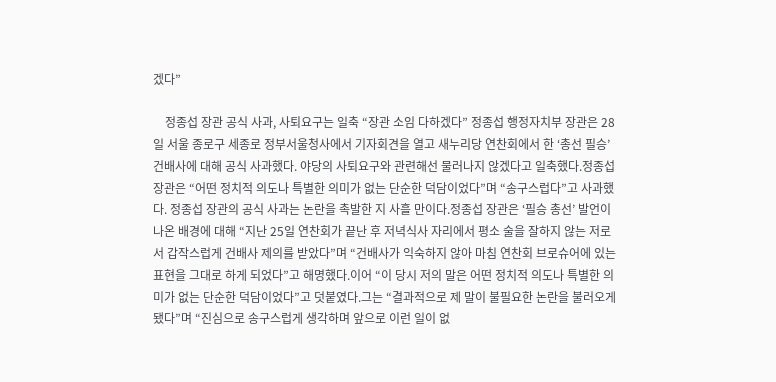겠다”

    정종섭 장관 공식 사과, 사퇴요구는 일축 “장관 소임 다하겠다” 정종섭 행정자치부 장관은 28일 서울 종로구 세종로 정부서울청사에서 기자회견을 열고 새누리당 연찬회에서 한 ‘총선 필승’ 건배사에 대해 공식 사과했다. 야당의 사퇴요구와 관련해선 물러나지 않겠다고 일축했다.정종섭 장관은 “어떤 정치적 의도나 특별한 의미가 없는 단순한 덕담이었다”며 “송구스럽다”고 사과했다. 정종섭 장관의 공식 사과는 논란을 촉발한 지 사흘 만이다.정종섭 장관은 ‘필승 총선’ 발언이 나온 배경에 대해 “지난 25일 연찬회가 끝난 후 저녁식사 자리에서 평소 술을 잘하지 않는 저로서 갑작스럽게 건배사 제의를 받았다”며 “건배사가 익숙하지 않아 마침 연찬회 브로슈어에 있는 표현을 그대로 하게 되었다”고 해명했다.이어 “이 당시 저의 말은 어떤 정치적 의도나 특별한 의미가 없는 단순한 덕담이었다”고 덧붙였다.그는 “결과적으로 제 말이 불필요한 논란을 불러오게 됐다”며 “진심으로 송구스럽게 생각하며 앞으로 이런 일이 없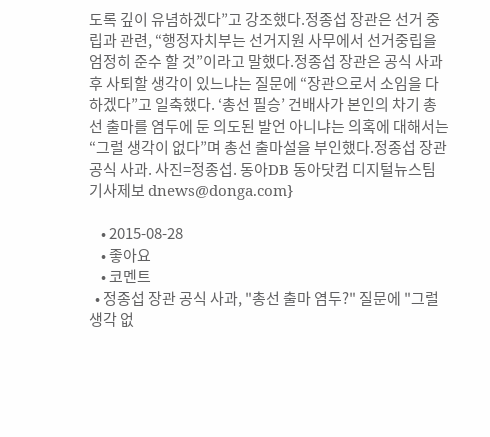도록 깊이 유념하겠다”고 강조했다.정종섭 장관은 선거 중립과 관련, “행정자치부는 선거지원 사무에서 선거중립을 엄정히 준수 할 것”이라고 말했다.정종섭 장관은 공식 사과후 사퇴할 생각이 있느냐는 질문에 “장관으로서 소임을 다하겠다”고 일축했다. ‘총선 필승’ 건배사가 본인의 차기 총선 출마를 염두에 둔 의도된 발언 아니냐는 의혹에 대해서는 “그럴 생각이 없다”며 총선 출마설을 부인했다.정종섭 장관 공식 사과. 사진=정종섭. 동아DB 동아닷컴 디지털뉴스팀 기사제보 dnews@donga.com}

    • 2015-08-28
    • 좋아요
    • 코멘트
  • 정종섭 장관 공식 사과, "총선 출마 염두?" 질문에 "그럴 생각 없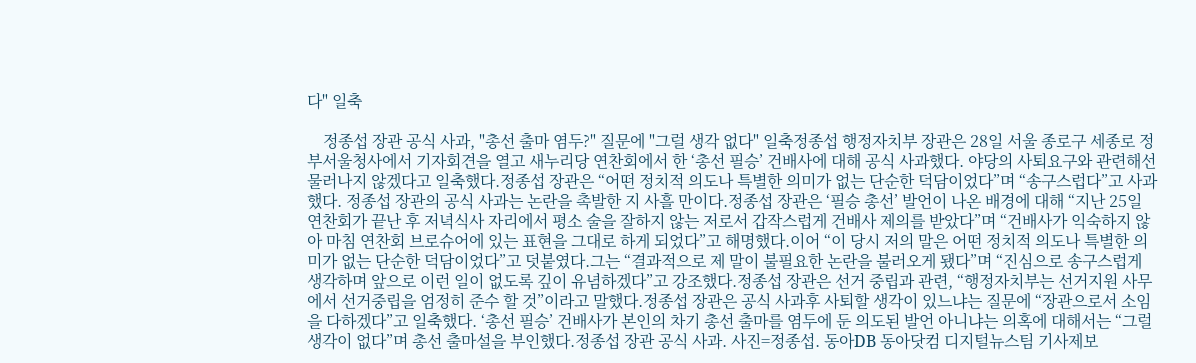다" 일축

    정종섭 장관 공식 사과, "총선 출마 염두?" 질문에 "그럴 생각 없다" 일축정종섭 행정자치부 장관은 28일 서울 종로구 세종로 정부서울청사에서 기자회견을 열고 새누리당 연찬회에서 한 ‘총선 필승’ 건배사에 대해 공식 사과했다. 야당의 사퇴요구와 관련해선 물러나지 않겠다고 일축했다.정종섭 장관은 “어떤 정치적 의도나 특별한 의미가 없는 단순한 덕담이었다”며 “송구스럽다”고 사과했다. 정종섭 장관의 공식 사과는 논란을 촉발한 지 사흘 만이다.정종섭 장관은 ‘필승 총선’ 발언이 나온 배경에 대해 “지난 25일 연찬회가 끝난 후 저녁식사 자리에서 평소 술을 잘하지 않는 저로서 갑작스럽게 건배사 제의를 받았다”며 “건배사가 익숙하지 않아 마침 연찬회 브로슈어에 있는 표현을 그대로 하게 되었다”고 해명했다.이어 “이 당시 저의 말은 어떤 정치적 의도나 특별한 의미가 없는 단순한 덕담이었다”고 덧붙였다.그는 “결과적으로 제 말이 불필요한 논란을 불러오게 됐다”며 “진심으로 송구스럽게 생각하며 앞으로 이런 일이 없도록 깊이 유념하겠다”고 강조했다.정종섭 장관은 선거 중립과 관련, “행정자치부는 선거지원 사무에서 선거중립을 엄정히 준수 할 것”이라고 말했다.정종섭 장관은 공식 사과후 사퇴할 생각이 있느냐는 질문에 “장관으로서 소임을 다하겠다”고 일축했다. ‘총선 필승’ 건배사가 본인의 차기 총선 출마를 염두에 둔 의도된 발언 아니냐는 의혹에 대해서는 “그럴 생각이 없다”며 총선 출마설을 부인했다.정종섭 장관 공식 사과. 사진=정종섭. 동아DB 동아닷컴 디지털뉴스팀 기사제보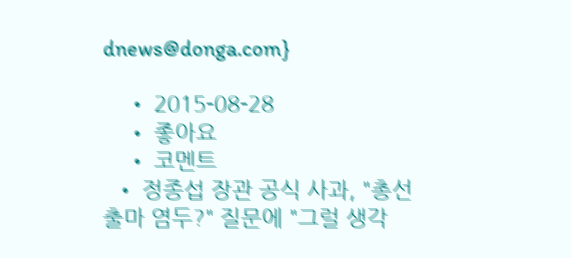dnews@donga.com}

    • 2015-08-28
    • 좋아요
    • 코멘트
  • 정종섭 장관 공식 사과, "총선 출마 염두?" 질문에 "그럴 생각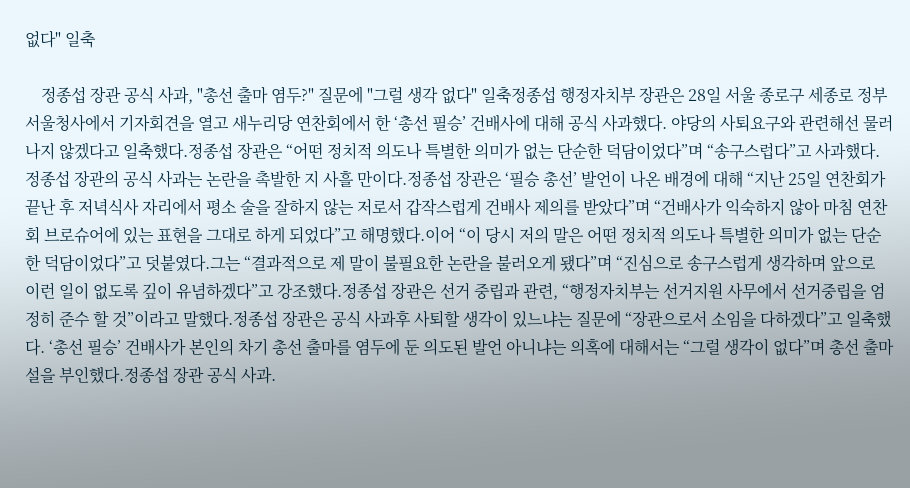없다" 일축

    정종섭 장관 공식 사과, "총선 출마 염두?" 질문에 "그럴 생각 없다" 일축정종섭 행정자치부 장관은 28일 서울 종로구 세종로 정부서울청사에서 기자회견을 열고 새누리당 연찬회에서 한 ‘총선 필승’ 건배사에 대해 공식 사과했다. 야당의 사퇴요구와 관련해선 물러나지 않겠다고 일축했다.정종섭 장관은 “어떤 정치적 의도나 특별한 의미가 없는 단순한 덕담이었다”며 “송구스럽다”고 사과했다. 정종섭 장관의 공식 사과는 논란을 촉발한 지 사흘 만이다.정종섭 장관은 ‘필승 총선’ 발언이 나온 배경에 대해 “지난 25일 연찬회가 끝난 후 저녁식사 자리에서 평소 술을 잘하지 않는 저로서 갑작스럽게 건배사 제의를 받았다”며 “건배사가 익숙하지 않아 마침 연찬회 브로슈어에 있는 표현을 그대로 하게 되었다”고 해명했다.이어 “이 당시 저의 말은 어떤 정치적 의도나 특별한 의미가 없는 단순한 덕담이었다”고 덧붙였다.그는 “결과적으로 제 말이 불필요한 논란을 불러오게 됐다”며 “진심으로 송구스럽게 생각하며 앞으로 이런 일이 없도록 깊이 유념하겠다”고 강조했다.정종섭 장관은 선거 중립과 관련, “행정자치부는 선거지원 사무에서 선거중립을 엄정히 준수 할 것”이라고 말했다.정종섭 장관은 공식 사과후 사퇴할 생각이 있느냐는 질문에 “장관으로서 소임을 다하겠다”고 일축했다. ‘총선 필승’ 건배사가 본인의 차기 총선 출마를 염두에 둔 의도된 발언 아니냐는 의혹에 대해서는 “그럴 생각이 없다”며 총선 출마설을 부인했다.정종섭 장관 공식 사과.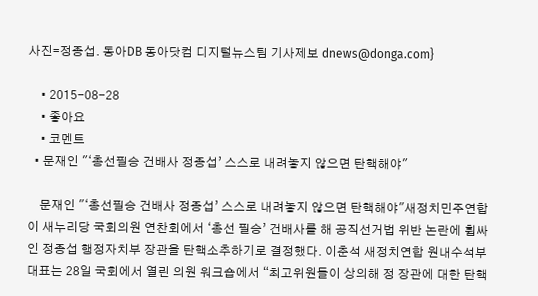사진=정종섭. 동아DB 동아닷컴 디지털뉴스팀 기사제보 dnews@donga.com}

    • 2015-08-28
    • 좋아요
    • 코멘트
  • 문재인 "‘총선필승 건배사 정종섭’ 스스로 내려놓지 않으면 탄핵해야"

    문재인 "‘총선필승 건배사 정종섭’ 스스로 내려놓지 않으면 탄핵해야"새정치민주연합이 새누리당 국회의원 연찬회에서 ‘총선 필승’ 건배사를 해 공직선거법 위반 논란에 휩싸인 정종섭 행정자치부 장관을 탄핵소추하기로 결정했다. 이춘석 새정치연합 원내수석부대표는 28일 국회에서 열린 의원 워크숍에서 “최고위원들이 상의해 정 장관에 대한 탄핵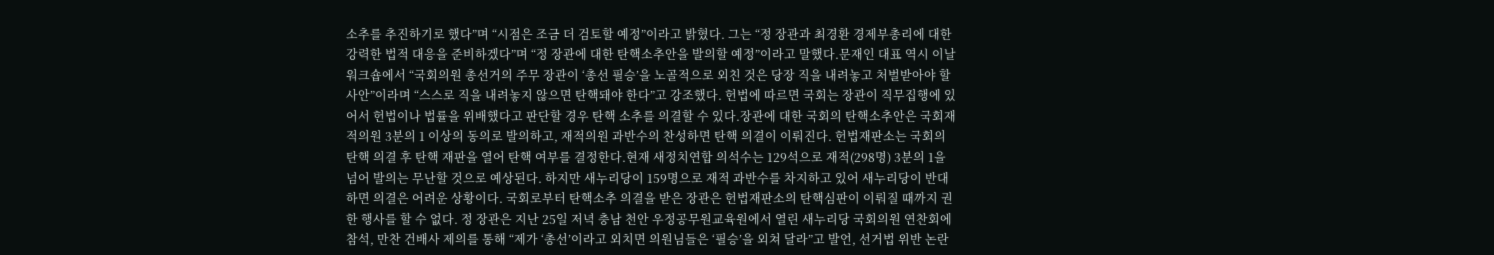소추를 추진하기로 했다”며 “시점은 조금 더 검토할 예정”이라고 밝혔다. 그는 “정 장관과 최경환 경제부총리에 대한 강력한 법적 대응을 준비하겠다”며 “정 장관에 대한 탄핵소추안을 발의할 예정”이라고 말했다.문재인 대표 역시 이날 워크숍에서 “국회의원 총선거의 주무 장관이 ‘총선 필승’을 노골적으로 외친 것은 당장 직을 내려놓고 처벌받아야 할 사안”이라며 “스스로 직을 내려놓지 않으면 탄핵돼야 한다”고 강조했다. 헌법에 따르면 국회는 장관이 직무집행에 있어서 헌법이나 법률을 위배했다고 판단할 경우 탄핵 소추를 의결할 수 있다.장관에 대한 국회의 탄핵소추안은 국회재적의원 3분의 1 이상의 동의로 발의하고, 재적의원 과반수의 찬성하면 탄핵 의결이 이뤄진다. 헌법재판소는 국회의 탄핵 의결 후 탄핵 재판을 열어 탄핵 여부를 결정한다.현재 새정치연합 의석수는 129석으로 재적(298명) 3분의 1을 넘어 발의는 무난할 것으로 예상된다. 하지만 새누리당이 159명으로 재적 과반수를 차지하고 있어 새누리당이 반대하면 의결은 어려운 상황이다. 국회로부터 탄핵소추 의결을 받은 장관은 헌법재판소의 탄핵심판이 이뤄질 때까지 권한 행사를 할 수 없다. 정 장관은 지난 25일 저녁 충남 천안 우정공무원교육원에서 열린 새누리당 국회의원 연찬회에 참석, 만찬 건배사 제의를 통해 “제가 ‘총선’이라고 외치면 의원님들은 ‘필승’을 외쳐 달라”고 발언, 선거법 위반 논란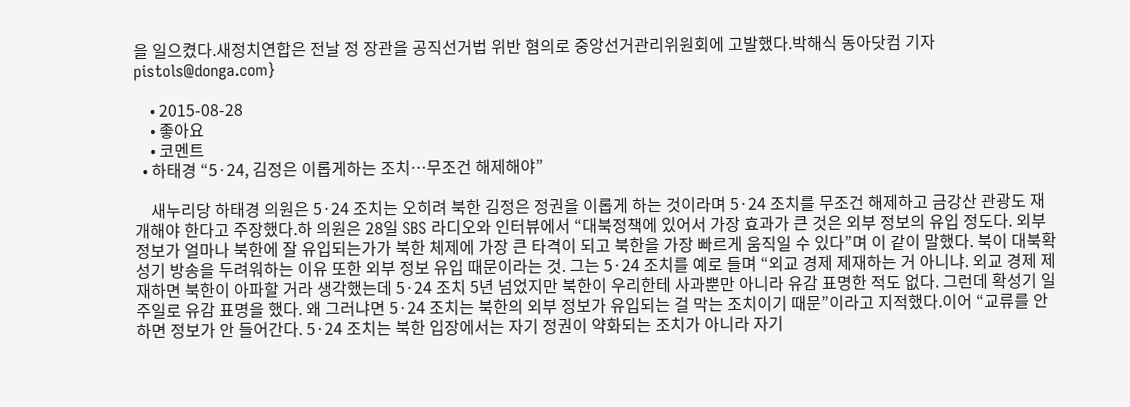을 일으켰다.새정치연합은 전날 정 장관을 공직선거법 위반 혐의로 중앙선거관리위원회에 고발했다.박해식 동아닷컴 기자 pistols@donga.com}

    • 2015-08-28
    • 좋아요
    • 코멘트
  • 하태경 “5·24, 김정은 이롭게하는 조치…무조건 해제해야”

    새누리당 하태경 의원은 5·24 조치는 오히려 북한 김정은 정권을 이롭게 하는 것이라며 5·24 조치를 무조건 해제하고 금강산 관광도 재개해야 한다고 주장했다.하 의원은 28일 SBS 라디오와 인터뷰에서 “대북정책에 있어서 가장 효과가 큰 것은 외부 정보의 유입 정도다. 외부정보가 얼마나 북한에 잘 유입되는가가 북한 체제에 가장 큰 타격이 되고 북한을 가장 빠르게 움직일 수 있다”며 이 같이 말했다. 북이 대북확성기 방송을 두려워하는 이유 또한 외부 정보 유입 때문이라는 것. 그는 5·24 조치를 예로 들며 “외교 경제 제재하는 거 아니냐. 외교 경제 제재하면 북한이 아파할 거라 생각했는데 5·24 조치 5년 넘었지만 북한이 우리한테 사과뿐만 아니라 유감 표명한 적도 없다. 그런데 확성기 일주일로 유감 표명을 했다. 왜 그러냐면 5·24 조치는 북한의 외부 정보가 유입되는 걸 막는 조치이기 때문”이라고 지적했다.이어 “교류를 안 하면 정보가 안 들어간다. 5·24 조치는 북한 입장에서는 자기 정권이 약화되는 조치가 아니라 자기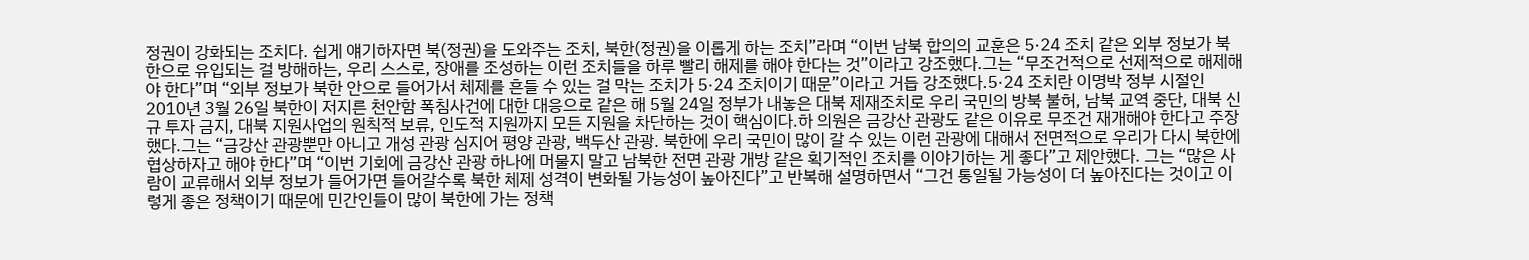정권이 강화되는 조치다. 쉽게 얘기하자면 북(정권)을 도와주는 조치, 북한(정권)을 이롭게 하는 조치”라며 “이번 남북 합의의 교훈은 5·24 조치 같은 외부 정보가 북한으로 유입되는 걸 방해하는, 우리 스스로, 장애를 조성하는 이런 조치들을 하루 빨리 해제를 해야 한다는 것”이라고 강조했다.그는 “무조건적으로 선제적으로 해제해야 한다”며 “외부 정보가 북한 안으로 들어가서 체제를 흔들 수 있는 걸 막는 조치가 5·24 조치이기 때문”이라고 거듭 강조했다.5·24 조치란 이명박 정부 시절인 2010년 3월 26일 북한이 저지른 천안함 폭침사건에 대한 대응으로 같은 해 5월 24일 정부가 내놓은 대북 제재조치로 우리 국민의 방북 불허, 남북 교역 중단, 대북 신규 투자 금지, 대북 지원사업의 원칙적 보류, 인도적 지원까지 모든 지원을 차단하는 것이 핵심이다.하 의원은 금강산 관광도 같은 이유로 무조건 재개해야 한다고 주장했다.그는 “금강산 관광뿐만 아니고 개성 관광 심지어 평양 관광, 백두산 관광. 북한에 우리 국민이 많이 갈 수 있는 이런 관광에 대해서 전면적으로 우리가 다시 북한에 협상하자고 해야 한다”며 “이번 기회에 금강산 관광 하나에 머물지 말고 남북한 전면 관광 개방 같은 획기적인 조치를 이야기하는 게 좋다”고 제안했다. 그는 “많은 사람이 교류해서 외부 정보가 들어가면 들어갈수록 북한 체제 성격이 변화될 가능성이 높아진다”고 반복해 설명하면서 “그건 통일될 가능성이 더 높아진다는 것이고 이렇게 좋은 정책이기 때문에 민간인들이 많이 북한에 가는 정책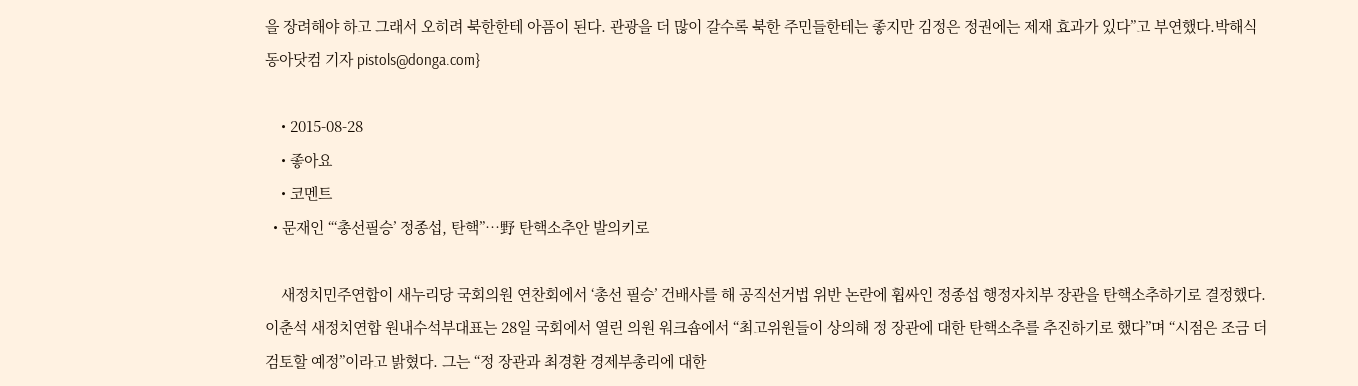을 장려해야 하고 그래서 오히려 북한한테 아픔이 된다. 관광을 더 많이 갈수록 북한 주민들한테는 좋지만 김정은 정권에는 제재 효과가 있다”고 부연했다.박해식 동아닷컴 기자 pistols@donga.com}

    • 2015-08-28
    • 좋아요
    • 코멘트
  • 문재인 “‘총선필승’ 정종섭, 탄핵”…野 탄핵소추안 발의키로

    새정치민주연합이 새누리당 국회의원 연찬회에서 ‘총선 필승’ 건배사를 해 공직선거법 위반 논란에 휩싸인 정종섭 행정자치부 장관을 탄핵소추하기로 결정했다. 이춘석 새정치연합 원내수석부대표는 28일 국회에서 열린 의원 워크숍에서 “최고위원들이 상의해 정 장관에 대한 탄핵소추를 추진하기로 했다”며 “시점은 조금 더 검토할 예정”이라고 밝혔다. 그는 “정 장관과 최경환 경제부총리에 대한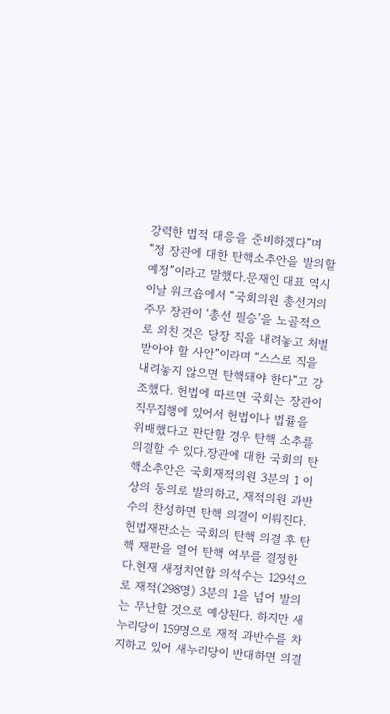강력한 법적 대응을 준비하겠다”며 “정 장관에 대한 탄핵소추안을 발의할 예정”이라고 말했다.문재인 대표 역시 이날 워크숍에서 “국회의원 총선거의 주무 장관이 ‘총선 필승’을 노골적으로 외친 것은 당장 직을 내려놓고 처벌받아야 할 사안”이라며 “스스로 직을 내려놓지 않으면 탄핵돼야 한다”고 강조했다. 헌법에 따르면 국회는 장관이 직무집행에 있어서 헌법이나 법률을 위배했다고 판단할 경우 탄핵 소추를 의결할 수 있다.장관에 대한 국회의 탄핵소추안은 국회재적의원 3분의 1 이상의 동의로 발의하고, 재적의원 과반수의 찬성하면 탄핵 의결이 이뤄진다. 헌법재판소는 국회의 탄핵 의결 후 탄핵 재판을 열어 탄핵 여부를 결정한다.현재 새정치연합 의석수는 129석으로 재적(298명) 3분의 1을 넘어 발의는 무난할 것으로 예상된다. 하지만 새누리당이 159명으로 재적 과반수를 차지하고 있어 새누리당이 반대하면 의결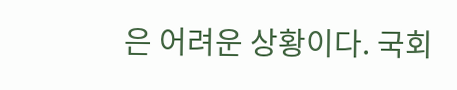은 어려운 상황이다. 국회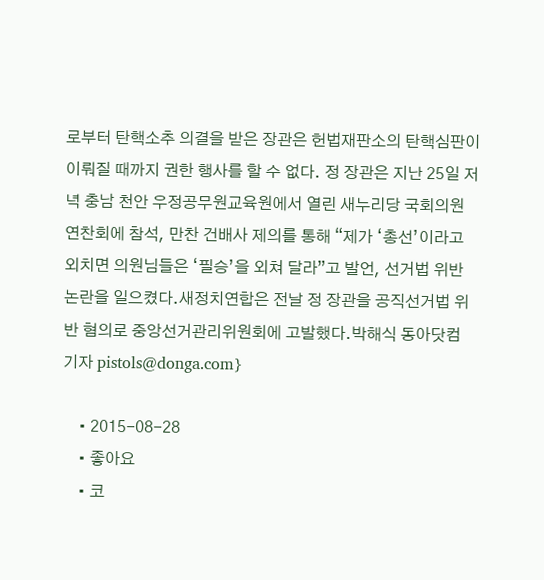로부터 탄핵소추 의결을 받은 장관은 헌법재판소의 탄핵심판이 이뤄질 때까지 권한 행사를 할 수 없다. 정 장관은 지난 25일 저녁 충남 천안 우정공무원교육원에서 열린 새누리당 국회의원 연찬회에 참석, 만찬 건배사 제의를 통해 “제가 ‘총선’이라고 외치면 의원님들은 ‘필승’을 외쳐 달라”고 발언, 선거법 위반 논란을 일으켰다.새정치연합은 전날 정 장관을 공직선거법 위반 혐의로 중앙선거관리위원회에 고발했다.박해식 동아닷컴 기자 pistols@donga.com}

    • 2015-08-28
    • 좋아요
    • 코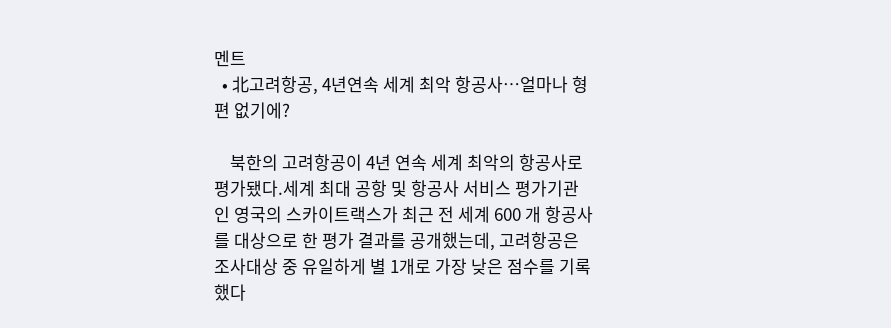멘트
  • 北고려항공, 4년연속 세계 최악 항공사…얼마나 형편 없기에?

    북한의 고려항공이 4년 연속 세계 최악의 항공사로 평가됐다.세계 최대 공항 및 항공사 서비스 평가기관인 영국의 스카이트랙스가 최근 전 세계 600 개 항공사를 대상으로 한 평가 결과를 공개했는데, 고려항공은 조사대상 중 유일하게 별 1개로 가장 낮은 점수를 기록했다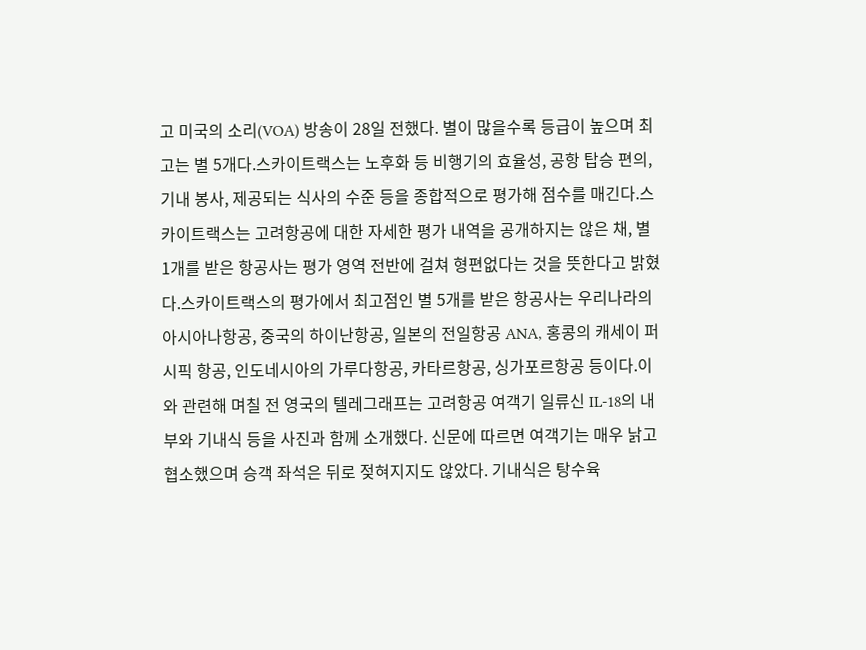고 미국의 소리(VOA) 방송이 28일 전했다. 별이 많을수록 등급이 높으며 최고는 별 5개다.스카이트랙스는 노후화 등 비행기의 효율성, 공항 탑승 편의, 기내 봉사, 제공되는 식사의 수준 등을 종합적으로 평가해 점수를 매긴다.스카이트랙스는 고려항공에 대한 자세한 평가 내역을 공개하지는 않은 채, 별 1개를 받은 항공사는 평가 영역 전반에 걸쳐 형편없다는 것을 뜻한다고 밝혔다.스카이트랙스의 평가에서 최고점인 별 5개를 받은 항공사는 우리나라의 아시아나항공, 중국의 하이난항공, 일본의 전일항공 ANA, 홍콩의 캐세이 퍼시픽 항공, 인도네시아의 가루다항공, 카타르항공, 싱가포르항공 등이다.이와 관련해 며칠 전 영국의 텔레그래프는 고려항공 여객기 일류신 IL-18의 내부와 기내식 등을 사진과 함께 소개했다. 신문에 따르면 여객기는 매우 낡고 협소했으며 승객 좌석은 뒤로 젖혀지지도 않았다. 기내식은 탕수육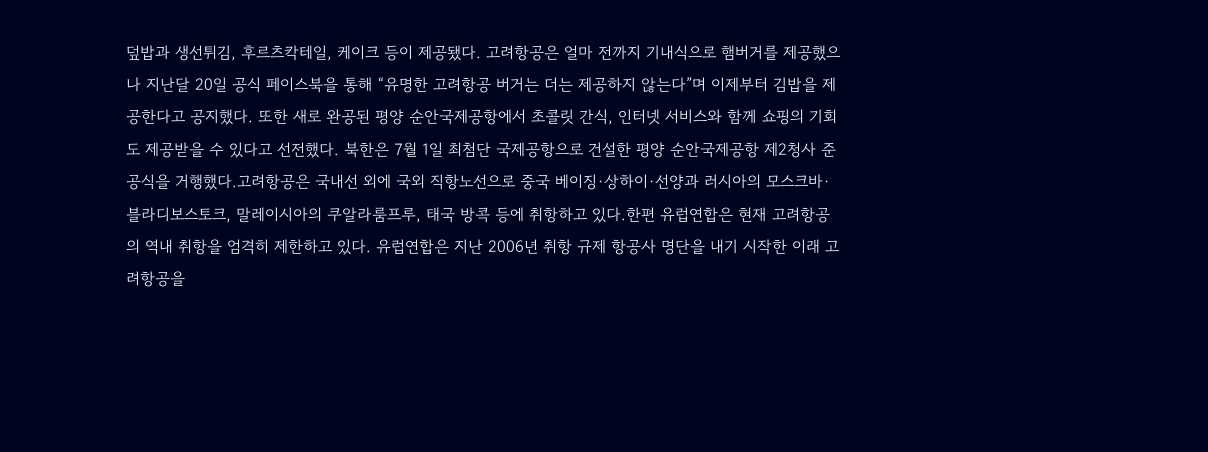덮밥과 생선튀김, 후르츠칵테일, 케이크 등이 제공됐다. 고려항공은 얼마 전까지 기내식으로 햄버거를 제공했으나 지난달 20일 공식 페이스북을 통해 “유명한 고려항공 버거는 더는 제공하지 않는다”며 이제부터 김밥을 제공한다고 공지했다. 또한 새로 완공된 평양 순안국제공항에서 초콜릿 간식, 인터넷 서비스와 함께 쇼핑의 기회도 제공받을 수 있다고 선전했다. 북한은 7월 1일 최첨단 국제공항으로 건설한 평양 순안국제공항 제2청사 준공식을 거행했다.고려항공은 국내선 외에 국외 직항노선으로 중국 베이징·상하이·선양과 러시아의 모스크바·블라디보스토크, 말레이시아의 쿠알라룸프루, 태국 방콕 등에 취항하고 있다.한편 유럽연합은 현재 고려항공의 역내 취항을 엄격히 제한하고 있다. 유럽연합은 지난 2006년 취항 규제 항공사 명단을 내기 시작한 이래 고려항공을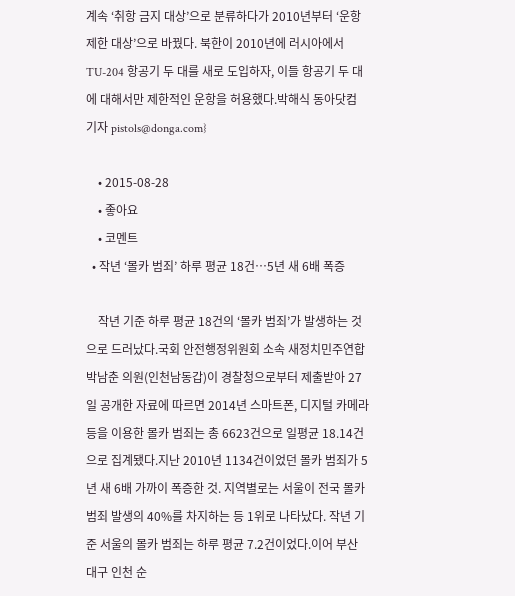계속 ‘취항 금지 대상’으로 분류하다가 2010년부터 ‘운항 제한 대상’으로 바꿨다. 북한이 2010년에 러시아에서 TU-204 항공기 두 대를 새로 도입하자, 이들 항공기 두 대에 대해서만 제한적인 운항을 허용했다.박해식 동아닷컴 기자 pistols@donga.com}

    • 2015-08-28
    • 좋아요
    • 코멘트
  • 작년 ‘몰카 범죄’ 하루 평균 18건…5년 새 6배 폭증

    작년 기준 하루 평균 18건의 ‘몰카 범죄’가 발생하는 것으로 드러났다.국회 안전행정위원회 소속 새정치민주연합 박남춘 의원(인천남동갑)이 경찰청으로부터 제출받아 27일 공개한 자료에 따르면 2014년 스마트폰, 디지털 카메라 등을 이용한 몰카 범죄는 총 6623건으로 일평균 18.14건으로 집계됐다.지난 2010년 1134건이었던 몰카 범죄가 5년 새 6배 가까이 폭증한 것. 지역별로는 서울이 전국 몰카 범죄 발생의 40%를 차지하는 등 1위로 나타났다. 작년 기준 서울의 몰카 범죄는 하루 평균 7.2건이었다.이어 부산 대구 인천 순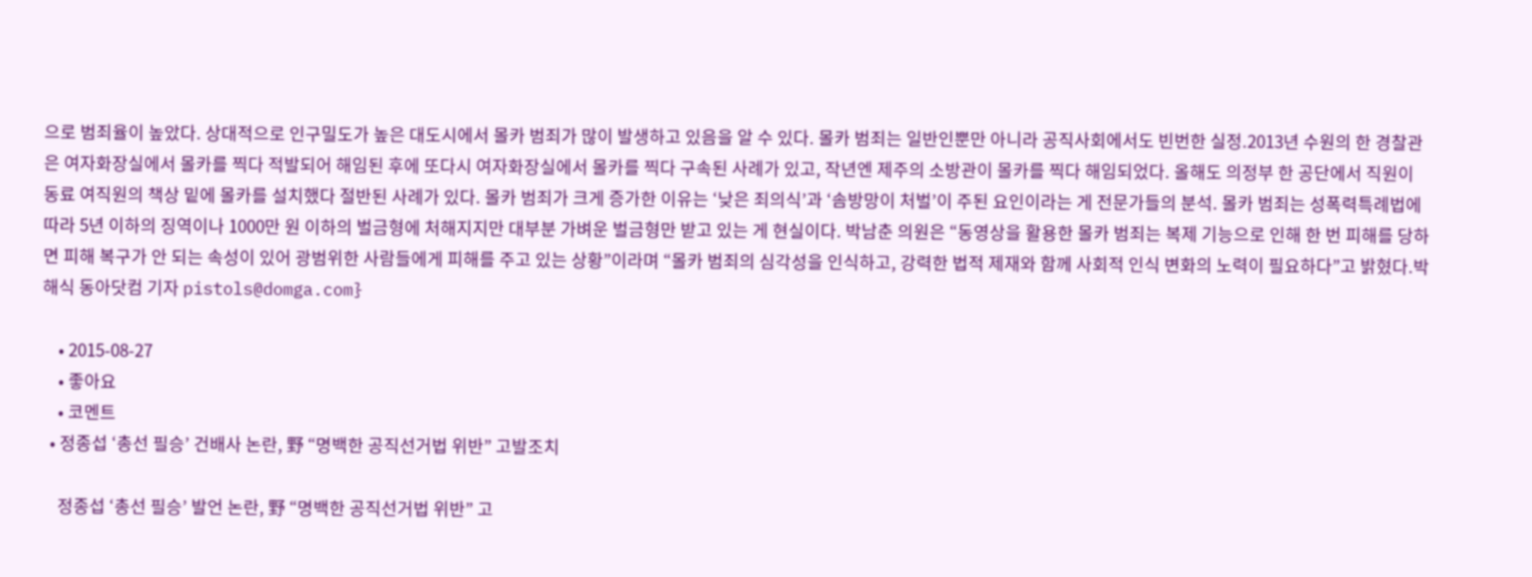으로 범죄율이 높았다. 상대적으로 인구밀도가 높은 대도시에서 몰카 범죄가 많이 발생하고 있음을 알 수 있다. 몰카 범죄는 일반인뿐만 아니라 공직사회에서도 빈번한 실정.2013년 수원의 한 경찰관은 여자화장실에서 몰카를 찍다 적발되어 해임된 후에 또다시 여자화장실에서 몰카를 찍다 구속된 사례가 있고, 작년엔 제주의 소방관이 몰카를 찍다 해임되었다. 올해도 의정부 한 공단에서 직원이 동료 여직원의 책상 밑에 몰카를 설치했다 절반된 사례가 있다. 몰카 범죄가 크게 증가한 이유는 ‘낮은 죄의식’과 ‘솜방망이 처벌’이 주된 요인이라는 게 전문가들의 분석. 몰카 범죄는 성폭력특례법에 따라 5년 이하의 징역이나 1000만 원 이하의 벌금형에 처해지지만 대부분 가벼운 벌금형만 받고 있는 게 현실이다. 박남춘 의원은 “동영상을 활용한 몰카 범죄는 복제 기능으로 인해 한 번 피해를 당하면 피해 복구가 안 되는 속성이 있어 광범위한 사람들에게 피해를 주고 있는 상황”이라며 “몰카 범죄의 심각성을 인식하고, 강력한 법적 제재와 함께 사회적 인식 변화의 노력이 필요하다”고 밝혔다.박해식 동아닷컴 기자 pistols@domga.com}

    • 2015-08-27
    • 좋아요
    • 코멘트
  • 정종섭 ‘총선 필승’ 건배사 논란, 野 “명백한 공직선거법 위반” 고발조치

    정종섭 ‘총선 필승’ 발언 논란, 野 “명백한 공직선거법 위반” 고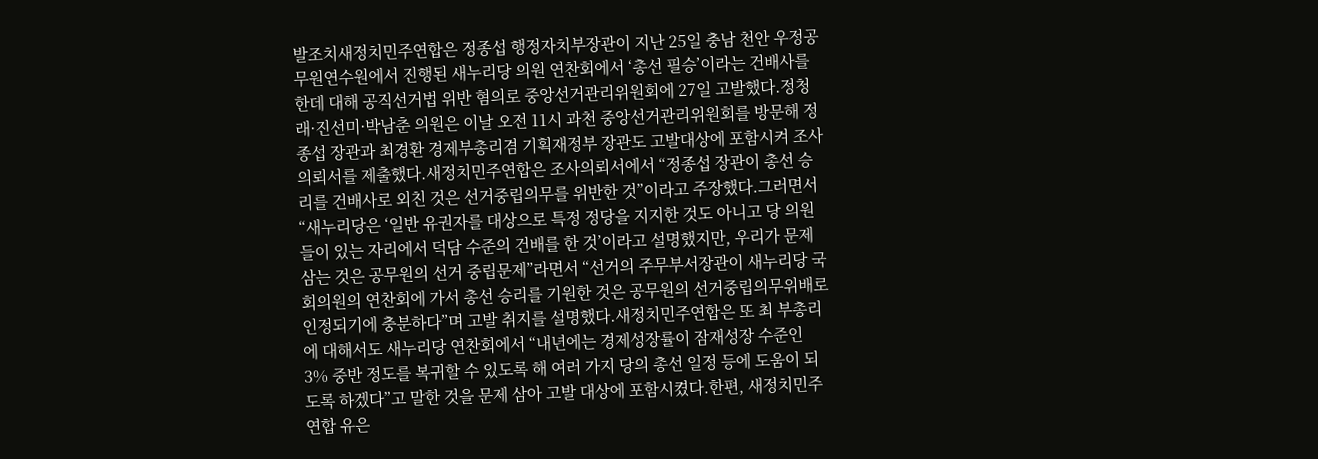발조치새정치민주연합은 정종섭 행정자치부장관이 지난 25일 충남 천안 우정공무원연수원에서 진행된 새누리당 의원 연찬회에서 ‘총선 필승’이라는 건배사를 한데 대해 공직선거법 위반 혐의로 중앙선거관리위원회에 27일 고발했다.정청래·진선미·박남춘 의원은 이날 오전 11시 과천 중앙선거관리위원회를 방문해 정종섭 장관과 최경환 경제부총리겸 기획재정부 장관도 고발대상에 포함시켜 조사의뢰서를 제출했다.새정치민주연합은 조사의뢰서에서 “정종섭 장관이 총선 승리를 건배사로 외친 것은 선거중립의무를 위반한 것”이라고 주장했다.그러면서 “새누리당은 ‘일반 유권자를 대상으로 특정 정당을 지지한 것도 아니고 당 의원들이 있는 자리에서 덕담 수준의 건배를 한 것’이라고 설명했지만, 우리가 문제 삼는 것은 공무원의 선거 중립문제”라면서 “선거의 주무부서장관이 새누리당 국회의원의 연찬회에 가서 총선 승리를 기원한 것은 공무원의 선거중립의무위배로 인정되기에 충분하다”며 고발 취지를 설명했다.새정치민주연합은 또 최 부총리에 대해서도 새누리당 연찬회에서 “내년에는 경제성장률이 잠재성장 수준인 3% 중반 정도를 복귀할 수 있도록 해 여러 가지 당의 총선 일정 등에 도움이 되도록 하겠다”고 말한 것을 문제 삼아 고발 대상에 포함시켰다.한편, 새정치민주연합 유은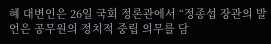혜 대변인은 26일 국회 정론관에서 “정종섭 장관의 발언은 공무원의 정치적 중립 의무를 담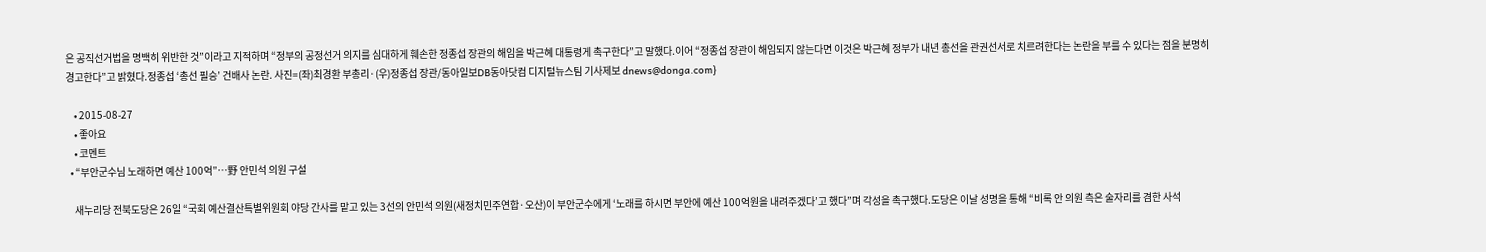은 공직선거법을 명백히 위반한 것”이라고 지적하며 “정부의 공정선거 의지를 심대하게 훼손한 정종섭 장관의 해임을 박근혜 대통령게 촉구한다”고 말했다.이어 “정종섭 장관이 해임되지 않는다면 이것은 박근혜 정부가 내년 총선을 관권선서로 치르려한다는 논란을 부를 수 있다는 점을 분명히 경고한다”고 밝혔다.정종섭 ‘총선 필승’ 건배사 논란. 사진=(좌)최경환 부총리·(우)정종섭 장관/동아일보DB동아닷컴 디지털뉴스팀 기사제보 dnews@donga.com}

    • 2015-08-27
    • 좋아요
    • 코멘트
  • “부안군수님 노래하면 예산 100억”…野 안민석 의원 구설

    새누리당 전북도당은 26일 “국회 예산결산특별위원회 야당 간사를 맡고 있는 3선의 안민석 의원(새정치민주연합·오산)이 부안군수에게 ‘노래를 하시면 부안에 예산 100억원을 내려주겠다’고 했다”며 각성을 촉구했다.도당은 이날 성명을 통해 “비록 안 의원 측은 술자리를 겸한 사석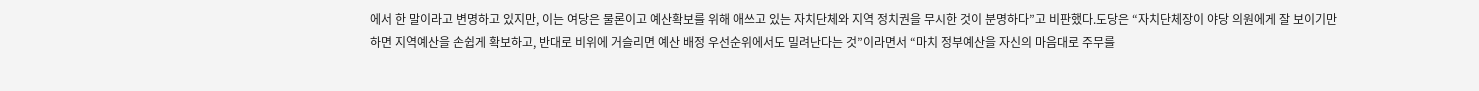에서 한 말이라고 변명하고 있지만, 이는 여당은 물론이고 예산확보를 위해 애쓰고 있는 자치단체와 지역 정치권을 무시한 것이 분명하다”고 비판했다.도당은 “자치단체장이 야당 의원에게 잘 보이기만 하면 지역예산을 손쉽게 확보하고, 반대로 비위에 거슬리면 예산 배정 우선순위에서도 밀려난다는 것”이라면서 “마치 정부예산을 자신의 마음대로 주무를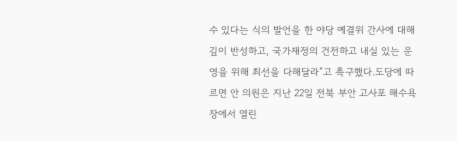수 있다는 식의 발언을 한 야당 예결위 간사에 대해 깊이 반성하고, 국가재정의 건전하고 내실 있는 운영을 위해 최선을 다해달라”고 촉구했다.도당에 따르면 안 의원은 지난 22일 전북 부안 고사포 해수욕장에서 열린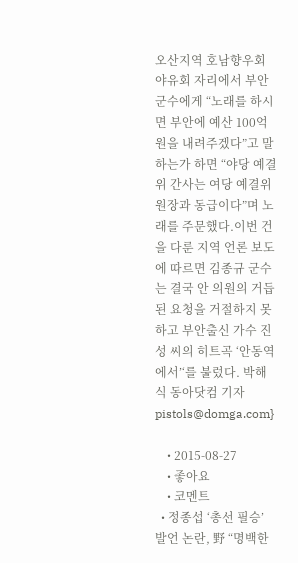오산지역 호남향우회 야유회 자리에서 부안군수에게 “노래를 하시면 부안에 예산 100억원을 내려주겠다”고 말하는가 하면 “야당 예결위 간사는 여당 예결위원장과 동급이다”며 노래를 주문했다.이번 건을 다룬 지역 언론 보도에 따르면 김종규 군수는 결국 안 의원의 거듭된 요청을 거절하지 못하고 부안출신 가수 진성 씨의 히트곡 ‘안동역에서’‘를 불렀다. 박해식 동아닷컴 기자 pistols@domga.com}

    • 2015-08-27
    • 좋아요
    • 코멘트
  • 정종섭 ‘총선 필승’ 발언 논란, 野 “명백한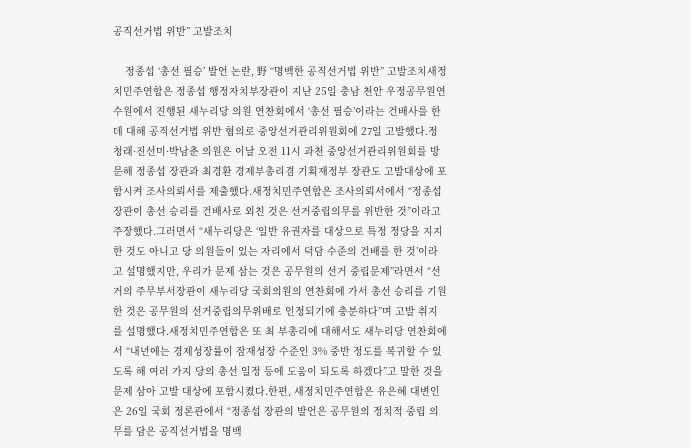공직선거법 위반” 고발조치

    정종섭 ‘총선 필승’ 발언 논란, 野 “명백한 공직선거법 위반” 고발조치새정치민주연합은 정종섭 행정자치부장관이 지난 25일 충남 천안 우정공무원연수원에서 진행된 새누리당 의원 연찬회에서 ‘총선 필승’이라는 건배사를 한데 대해 공직선거법 위반 혐의로 중앙선거관리위원회에 27일 고발했다.정청래·진선미·박남춘 의원은 이날 오전 11시 과천 중앙선거관리위원회를 방문해 정종섭 장관과 최경환 경제부총리겸 기획재정부 장관도 고발대상에 포함시켜 조사의뢰서를 제출했다.새정치민주연합은 조사의뢰서에서 “정종섭 장관이 총선 승리를 건배사로 외친 것은 선거중립의무를 위반한 것”이라고 주장했다.그러면서 “새누리당은 ‘일반 유권자를 대상으로 특정 정당을 지지한 것도 아니고 당 의원들이 있는 자리에서 덕담 수준의 건배를 한 것’이라고 설명했지만, 우리가 문제 삼는 것은 공무원의 선거 중립문제”라면서 “선거의 주무부서장관이 새누리당 국회의원의 연찬회에 가서 총선 승리를 기원한 것은 공무원의 선거중립의무위배로 인정되기에 충분하다”며 고발 취지를 설명했다.새정치민주연합은 또 최 부총리에 대해서도 새누리당 연찬회에서 “내년에는 경제성장률이 잠재성장 수준인 3% 중반 정도를 복귀할 수 있도록 해 여러 가지 당의 총선 일정 등에 도움이 되도록 하겠다”고 말한 것을 문제 삼아 고발 대상에 포함시켰다.한편, 새정치민주연합은 유은혜 대변인은 26일 국회 정론관에서 “정종섭 장관의 발언은 공무원의 정치적 중립 의무를 담은 공직선거법을 명백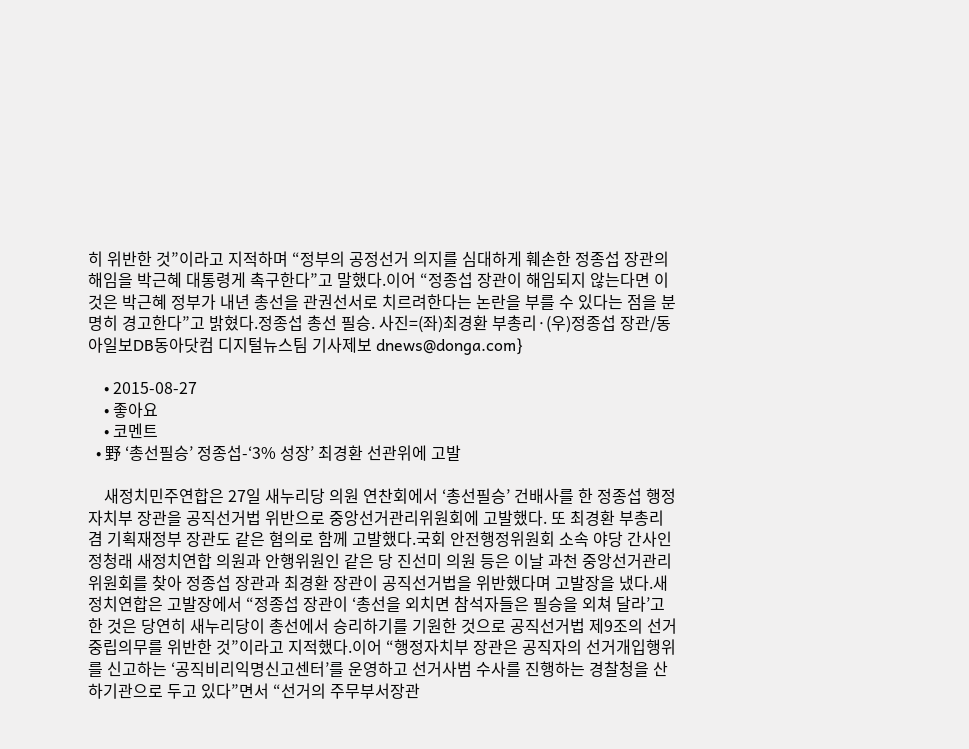히 위반한 것”이라고 지적하며 “정부의 공정선거 의지를 심대하게 훼손한 정종섭 장관의 해임을 박근혜 대통령게 촉구한다”고 말했다.이어 “정종섭 장관이 해임되지 않는다면 이것은 박근혜 정부가 내년 총선을 관권선서로 치르려한다는 논란을 부를 수 있다는 점을 분명히 경고한다”고 밝혔다.정종섭 총선 필승. 사진=(좌)최경환 부총리·(우)정종섭 장관/동아일보DB동아닷컴 디지털뉴스팀 기사제보 dnews@donga.com}

    • 2015-08-27
    • 좋아요
    • 코멘트
  • 野 ‘총선필승’ 정종섭-‘3% 성장’ 최경환 선관위에 고발

    새정치민주연합은 27일 새누리당 의원 연찬회에서 ‘총선필승’ 건배사를 한 정종섭 행정자치부 장관을 공직선거법 위반으로 중앙선거관리위원회에 고발했다. 또 최경환 부총리 겸 기획재정부 장관도 같은 혐의로 함께 고발했다.국회 안전행정위원회 소속 야당 간사인 정청래 새정치연합 의원과 안행위원인 같은 당 진선미 의원 등은 이날 과천 중앙선거관리위원회를 찾아 정종섭 장관과 최경환 장관이 공직선거법을 위반했다며 고발장을 냈다.새정치연합은 고발장에서 “정종섭 장관이 ‘총선을 외치면 참석자들은 필승을 외쳐 달라’고 한 것은 당연히 새누리당이 총선에서 승리하기를 기원한 것으로 공직선거법 제9조의 선거중립의무를 위반한 것”이라고 지적했다.이어 “행정자치부 장관은 공직자의 선거개입행위를 신고하는 ‘공직비리익명신고센터’를 운영하고 선거사범 수사를 진행하는 경찰청을 산하기관으로 두고 있다”면서 “선거의 주무부서장관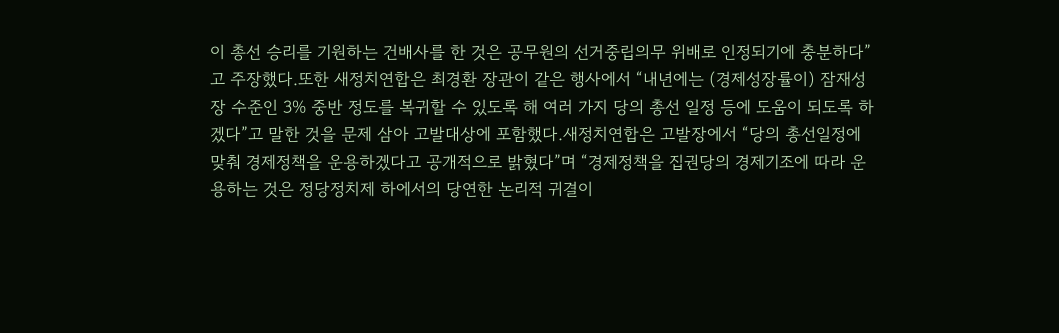이 총선 승리를 기원하는 건배사를 한 것은 공무원의 선거중립의무 위배로 인정되기에 충분하다”고 주장했다.또한 새정치연합은 최경환 장관이 같은 행사에서 “내년에는 (경제성장률이) 잠재성장 수준인 3% 중반 정도를 복귀할 수 있도록 해 여러 가지 당의 총선 일정 등에 도움이 되도록 하겠다”고 말한 것을 문제 삼아 고발대상에 포함했다.새정치연합은 고발장에서 “당의 총선일정에 맞춰 경제정책을 운용하겠다고 공개적으로 밝혔다”며 “경제정책을 집권당의 경제기조에 따라 운용하는 것은 정당정치제 하에서의 당연한 논리적 귀결이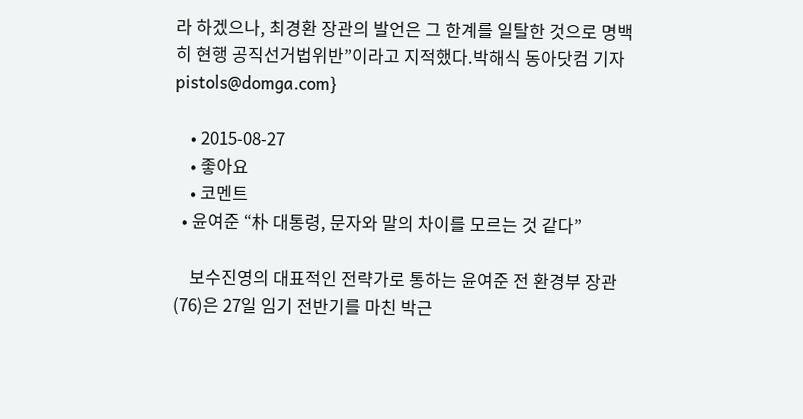라 하겠으나, 최경환 장관의 발언은 그 한계를 일탈한 것으로 명백히 현행 공직선거법위반”이라고 지적했다.박해식 동아닷컴 기자 pistols@domga.com}

    • 2015-08-27
    • 좋아요
    • 코멘트
  • 윤여준 “朴 대통령, 문자와 말의 차이를 모르는 것 같다”

    보수진영의 대표적인 전략가로 통하는 윤여준 전 환경부 장관(76)은 27일 임기 전반기를 마친 박근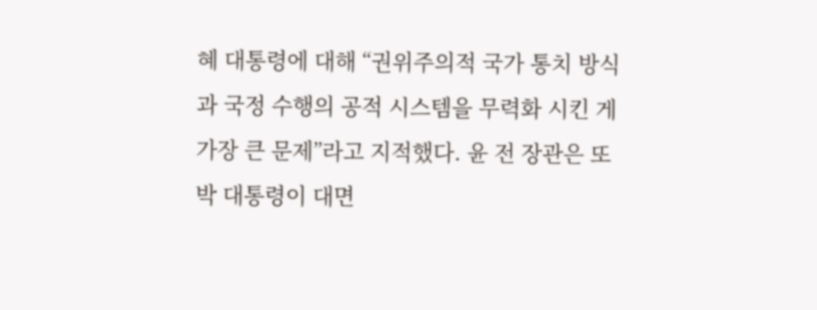혜 대통령에 대해 “권위주의적 국가 통치 방식과 국정 수행의 공적 시스템을 무력화 시킨 게 가장 큰 문제”라고 지적했다. 윤 전 장관은 또 박 대통령이 대면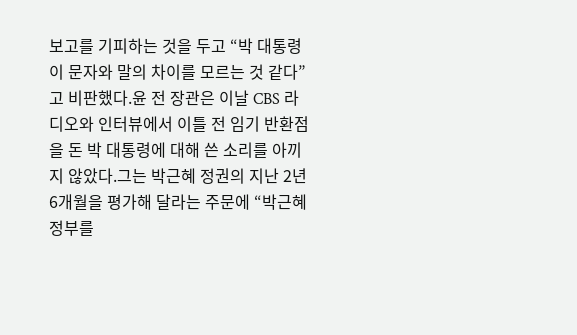보고를 기피하는 것을 두고 “박 대통령이 문자와 말의 차이를 모르는 것 같다”고 비판했다.윤 전 장관은 이날 CBS 라디오와 인터뷰에서 이틀 전 임기 반환점을 돈 박 대통령에 대해 쓴 소리를 아끼지 않았다.그는 박근혜 정권의 지난 2년 6개월을 평가해 달라는 주문에 “박근혜 정부를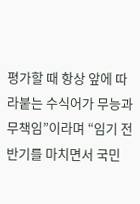평가할 때 항상 앞에 따라붙는 수식어가 무능과 무책임”이라며 “임기 전반기를 마치면서 국민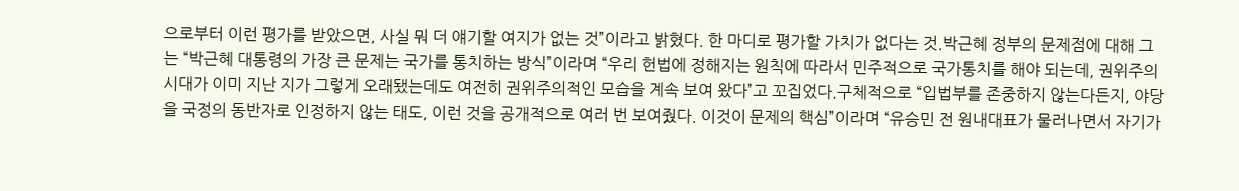으로부터 이런 평가를 받았으면, 사실 뭐 더 얘기할 여지가 없는 것”이라고 밝혔다. 한 마디로 평가할 가치가 없다는 것.박근혜 정부의 문제점에 대해 그는 “박근혜 대통령의 가장 큰 문제는 국가를 통치하는 방식”이라며 “우리 헌법에 정해지는 원칙에 따라서 민주적으로 국가통치를 해야 되는데, 권위주의 시대가 이미 지난 지가 그렇게 오래됐는데도 여전히 권위주의적인 모습을 계속 보여 왔다”고 꼬집었다.구체적으로 “입법부를 존중하지 않는다든지, 야당을 국정의 동반자로 인정하지 않는 태도, 이런 것을 공개적으로 여러 번 보여줬다. 이것이 문제의 핵심”이라며 “유승민 전 원내대표가 물러나면서 자기가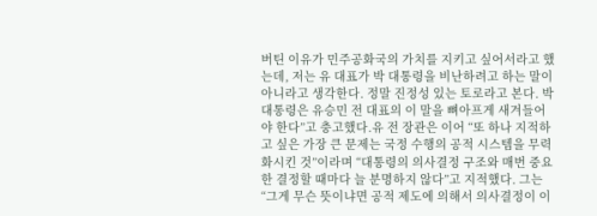버틴 이유가 민주공화국의 가치를 지키고 싶어서라고 했는데, 저는 유 대표가 박 대통령을 비난하려고 하는 말이 아니라고 생각한다. 정말 진정성 있는 토로라고 본다. 박 대통령은 유승민 전 대표의 이 말을 뼈아프게 새겨들어야 한다”고 충고했다.유 전 장관은 이어 “또 하나 지적하고 싶은 가장 큰 문제는 국정 수행의 공적 시스템을 무력화시킨 것”이라며 “대통령의 의사결정 구조와 매번 중요한 결정할 때마다 늘 분명하지 않다”고 지적했다. 그는 “그게 무슨 뜻이냐면 공적 제도에 의해서 의사결정이 이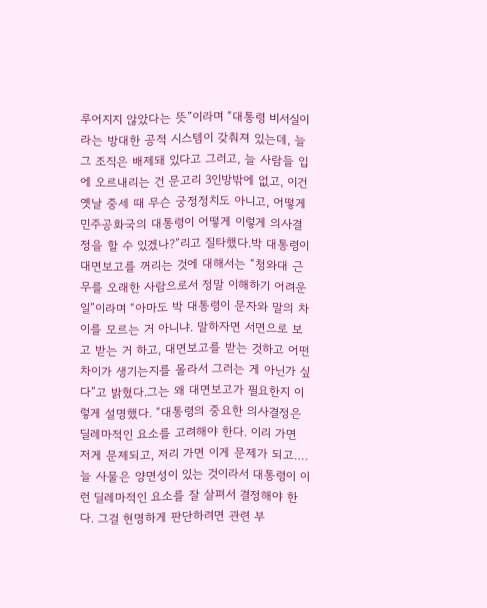루어지지 않았다는 뜻”이라며 “대통령 비서실이라는 방대한 공적 시스템이 갖춰져 있는데, 늘 그 조직은 배제돼 있다고 그러고, 늘 사람들 입에 오르내리는 건 문고리 3인방밖에 없고, 이건 옛날 중세 때 무슨 궁정정치도 아니고, 어떻게 민주공화국의 대통령이 어떻게 이렇게 의사결정을 할 수 있겠나?”리고 질타했다.박 대통령이 대면보고를 꺼리는 것에 대해서는 “청와대 근무를 오래한 사람으로서 정말 이해하기 어려운 일”이라며 “아마도 박 대통령이 문자와 말의 차이를 모르는 거 아니냐. 말하자면 서면으로 보고 받는 거 하고, 대면보고를 받는 것하고 어떤 차이가 생기는지를 몰라서 그러는 게 아닌가 싶다”고 밝혔다.그는 왜 대면보고가 필요한지 이렇게 설명했다. “대통령의 중요한 의사결정은 딜레마적인 요소를 고려해야 한다. 이리 가면 저게 문제되고, 저리 가면 이게 문제가 되고…. 늘 사물은 양면성이 있는 것이라서 대통령이 이런 딜레마적인 요소를 잘 살펴서 결정해야 한다. 그걸 현명하게 판단하려면 관련 부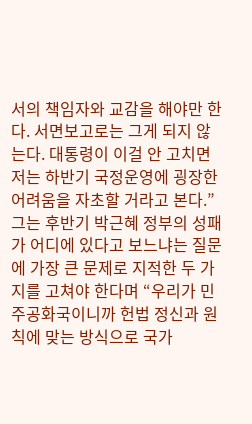서의 책임자와 교감을 해야만 한다. 서면보고로는 그게 되지 않는다. 대통령이 이걸 안 고치면 저는 하반기 국정운영에 굉장한 어려움을 자초할 거라고 본다.”그는 후반기 박근혜 정부의 성패가 어디에 있다고 보느냐는 질문에 가장 큰 문제로 지적한 두 가지를 고쳐야 한다며 “우리가 민주공화국이니까 헌법 정신과 원칙에 맞는 방식으로 국가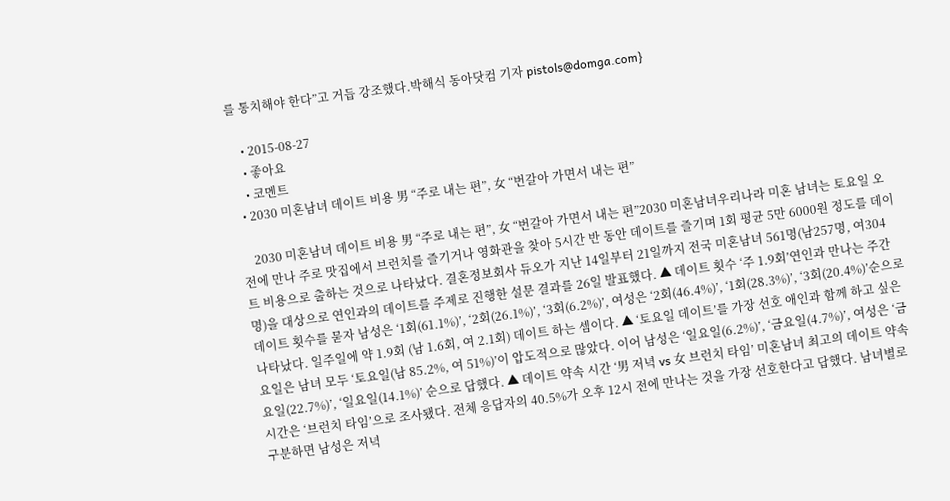를 통치해야 한다”고 거듭 강조했다.박해식 동아닷컴 기자 pistols@domga.com}

    • 2015-08-27
    • 좋아요
    • 코멘트
  • 2030 미혼남녀 데이트 비용 男 “주로 내는 편”, 女 “번갈아 가면서 내는 편”

    2030 미혼남녀 데이트 비용 男 “주로 내는 편”, 女 “번갈아 가면서 내는 편”2030 미혼남녀우리나라 미혼 남녀는 토요일 오전에 만나 주로 맛집에서 브런치를 즐기거나 영화관을 찾아 5시간 반 동안 데이트를 즐기며 1회 평균 5만 6000원 정도를 데이트 비용으로 출하는 것으로 나타났다. 결혼정보회사 듀오가 지난 14일부터 21일까지 전국 미혼남녀 561명(남257명, 여304명)을 대상으로 연인과의 데이트를 주제로 진행한 설문 결과를 26일 발표했다. ▲ 데이트 횟수 ‘주 1.9회’연인과 만나는 주간 데이트 횟수를 묻자 남성은 ‘1회(61.1%)’, ‘2회(26.1%)’, ‘3회(6.2%)’, 여성은 ‘2회(46.4%)’, ‘1회(28.3%)’, ‘3회(20.4%)’순으로 나타났다. 일주일에 약 1.9회 (남 1.6회, 여 2.1회) 데이트 하는 셈이다. ▲ ‘토요일 데이트’를 가장 선호 애인과 함께 하고 싶은 요일은 남녀 모두 ‘토요일(남 85.2%, 여 51%)’이 압도적으로 많았다. 이어 남성은 ‘일요일(6.2%)’, ‘금요일(4.7%)’, 여성은 ‘금요일(22.7%)’, ‘일요일(14.1%)’ 순으로 답했다. ▲ 데이트 약속 시간 ‘男 저녁 vs 女 브런치 타임’ 미혼남녀 최고의 데이트 약속 시간은 ‘브런치 타임’으로 조사됐다. 전체 응답자의 40.5%가 오후 12시 전에 만나는 것을 가장 선호한다고 답했다. 남녀별로 구분하면 남성은 저녁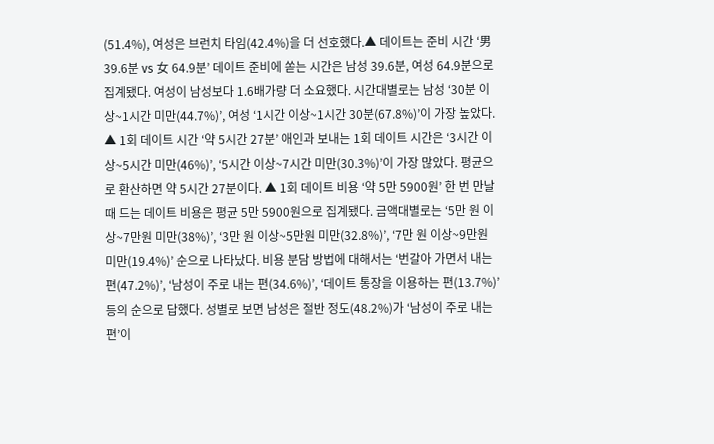(51.4%), 여성은 브런치 타임(42.4%)을 더 선호했다.▲ 데이트는 준비 시간 ‘男 39.6분 vs 女 64.9분’ 데이트 준비에 쏟는 시간은 남성 39.6분, 여성 64.9분으로 집계됐다. 여성이 남성보다 1.6배가량 더 소요했다. 시간대별로는 남성 ‘30분 이상~1시간 미만(44.7%)’, 여성 ‘1시간 이상~1시간 30분(67.8%)’이 가장 높았다. ▲ 1회 데이트 시간 ‘약 5시간 27분’ 애인과 보내는 1회 데이트 시간은 ‘3시간 이상~5시간 미만(46%)’, ‘5시간 이상~7시간 미만(30.3%)’이 가장 많았다. 평균으로 환산하면 약 5시간 27분이다. ▲ 1회 데이트 비용 ‘약 5만 5900원’ 한 번 만날 때 드는 데이트 비용은 평균 5만 5900원으로 집계됐다. 금액대별로는 ‘5만 원 이상~7만원 미만(38%)’, ‘3만 원 이상~5만원 미만(32.8%)’, ‘7만 원 이상~9만원 미만(19.4%)’ 순으로 나타났다. 비용 분담 방법에 대해서는 ‘번갈아 가면서 내는 편(47.2%)’, ‘남성이 주로 내는 편(34.6%)’, ‘데이트 통장을 이용하는 편(13.7%)’ 등의 순으로 답했다. 성별로 보면 남성은 절반 정도(48.2%)가 ‘남성이 주로 내는 편’이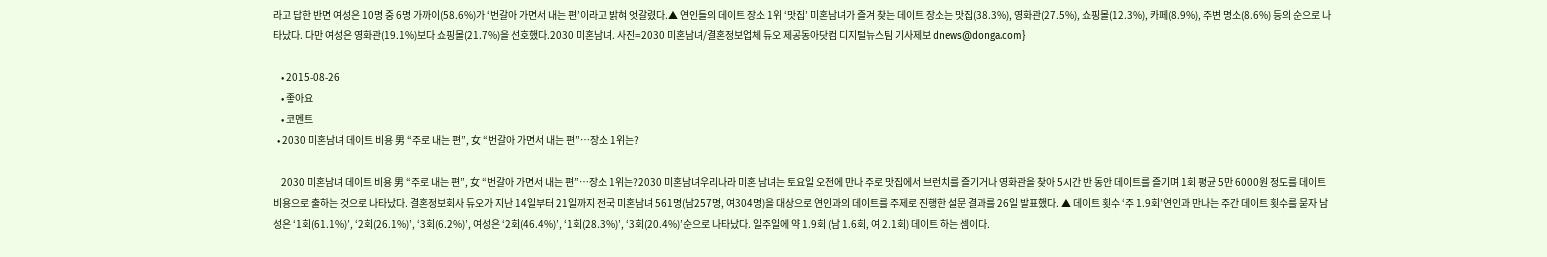라고 답한 반면 여성은 10명 중 6명 가까이(58.6%)가 ‘번갈아 가면서 내는 편’이라고 밝혀 엇갈렸다.▲ 연인들의 데이트 장소 1위 ‘맛집’ 미혼남녀가 즐겨 찾는 데이트 장소는 맛집(38.3%), 영화관(27.5%), 쇼핑몰(12.3%), 카페(8.9%), 주변 명소(8.6%) 등의 순으로 나타났다. 다만 여성은 영화관(19.1%)보다 쇼핑몰(21.7%)을 선호했다.2030 미혼남녀. 사진=2030 미혼남녀/결혼정보업체 듀오 제공동아닷컴 디지털뉴스팀 기사제보 dnews@donga.com}

    • 2015-08-26
    • 좋아요
    • 코멘트
  • 2030 미혼남녀 데이트 비용 男 “주로 내는 편”, 女 “번갈아 가면서 내는 편”…장소 1위는?

    2030 미혼남녀 데이트 비용 男 “주로 내는 편”, 女 “번갈아 가면서 내는 편”…장소 1위는?2030 미혼남녀우리나라 미혼 남녀는 토요일 오전에 만나 주로 맛집에서 브런치를 즐기거나 영화관을 찾아 5시간 반 동안 데이트를 즐기며 1회 평균 5만 6000원 정도를 데이트 비용으로 출하는 것으로 나타났다. 결혼정보회사 듀오가 지난 14일부터 21일까지 전국 미혼남녀 561명(남257명, 여304명)을 대상으로 연인과의 데이트를 주제로 진행한 설문 결과를 26일 발표했다. ▲ 데이트 횟수 ‘주 1.9회’연인과 만나는 주간 데이트 횟수를 묻자 남성은 ‘1회(61.1%)’, ‘2회(26.1%)’, ‘3회(6.2%)’, 여성은 ‘2회(46.4%)’, ‘1회(28.3%)’, ‘3회(20.4%)’순으로 나타났다. 일주일에 약 1.9회 (남 1.6회, 여 2.1회) 데이트 하는 셈이다.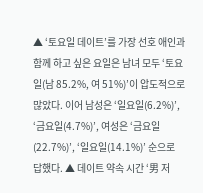▲ ‘토요일 데이트’를 가장 선호 애인과 함께 하고 싶은 요일은 남녀 모두 ‘토요일(남 85.2%, 여 51%)’이 압도적으로 많았다. 이어 남성은 ‘일요일(6.2%)’, ‘금요일(4.7%)’, 여성은 ‘금요일(22.7%)’, ‘일요일(14.1%)’ 순으로 답했다. ▲ 데이트 약속 시간 ‘男 저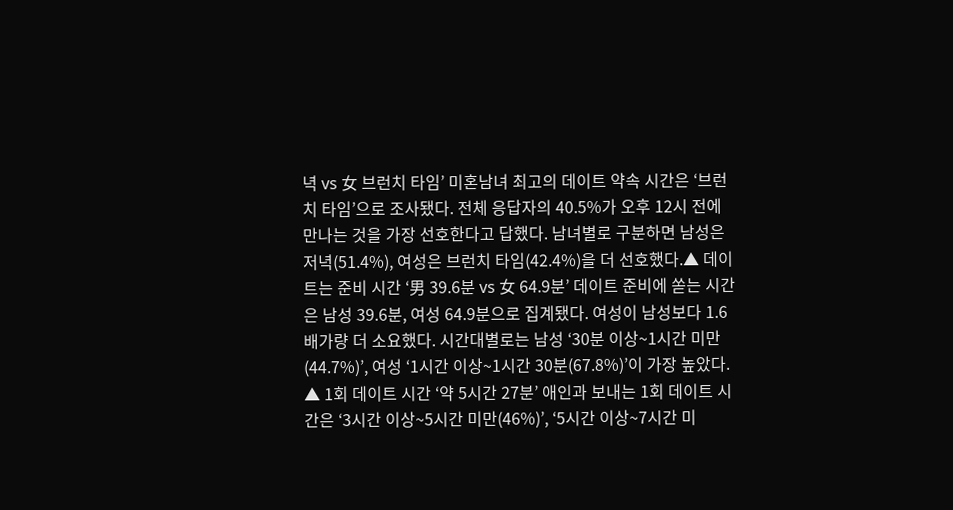녁 vs 女 브런치 타임’ 미혼남녀 최고의 데이트 약속 시간은 ‘브런치 타임’으로 조사됐다. 전체 응답자의 40.5%가 오후 12시 전에 만나는 것을 가장 선호한다고 답했다. 남녀별로 구분하면 남성은 저녁(51.4%), 여성은 브런치 타임(42.4%)을 더 선호했다.▲ 데이트는 준비 시간 ‘男 39.6분 vs 女 64.9분’ 데이트 준비에 쏟는 시간은 남성 39.6분, 여성 64.9분으로 집계됐다. 여성이 남성보다 1.6배가량 더 소요했다. 시간대별로는 남성 ‘30분 이상~1시간 미만(44.7%)’, 여성 ‘1시간 이상~1시간 30분(67.8%)’이 가장 높았다. ▲ 1회 데이트 시간 ‘약 5시간 27분’ 애인과 보내는 1회 데이트 시간은 ‘3시간 이상~5시간 미만(46%)’, ‘5시간 이상~7시간 미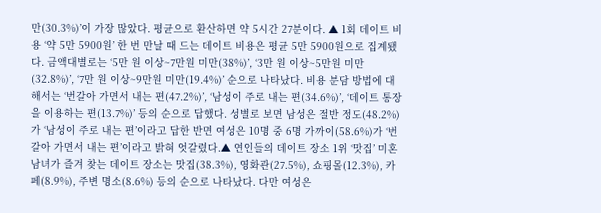만(30.3%)’이 가장 많았다. 평균으로 환산하면 약 5시간 27분이다. ▲ 1회 데이트 비용 ‘약 5만 5900원’ 한 번 만날 때 드는 데이트 비용은 평균 5만 5900원으로 집계됐다. 금액대별로는 ‘5만 원 이상~7만원 미만(38%)’, ‘3만 원 이상~5만원 미만(32.8%)’, ‘7만 원 이상~9만원 미만(19.4%)’ 순으로 나타났다. 비용 분담 방법에 대해서는 ‘번갈아 가면서 내는 편(47.2%)’, ‘남성이 주로 내는 편(34.6%)’, ‘데이트 통장을 이용하는 편(13.7%)’ 등의 순으로 답했다. 성별로 보면 남성은 절반 정도(48.2%)가 ‘남성이 주로 내는 편’이라고 답한 반면 여성은 10명 중 6명 가까이(58.6%)가 ‘번갈아 가면서 내는 편’이라고 밝혀 엇갈렸다.▲ 연인들의 데이트 장소 1위 ‘맛집’ 미혼남녀가 즐겨 찾는 데이트 장소는 맛집(38.3%), 영화관(27.5%), 쇼핑몰(12.3%), 카페(8.9%), 주변 명소(8.6%) 등의 순으로 나타났다. 다만 여성은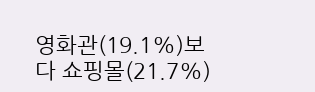영화관(19.1%)보다 쇼핑몰(21.7%)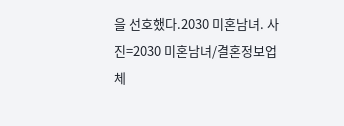을 선호했다.2030 미혼남녀. 사진=2030 미혼남녀/결혼정보업체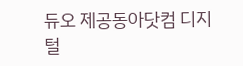듀오 제공동아닷컴 디지털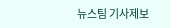뉴스팀 기사제보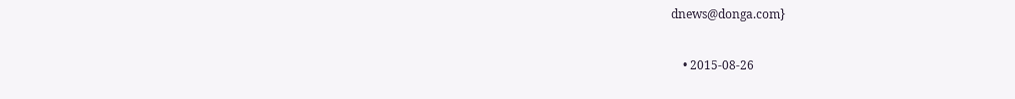dnews@donga.com}

    • 2015-08-26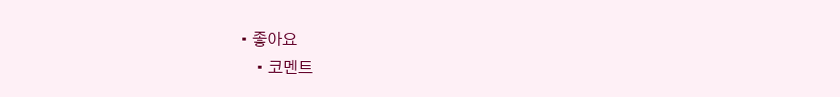• 좋아요
    • 코멘트